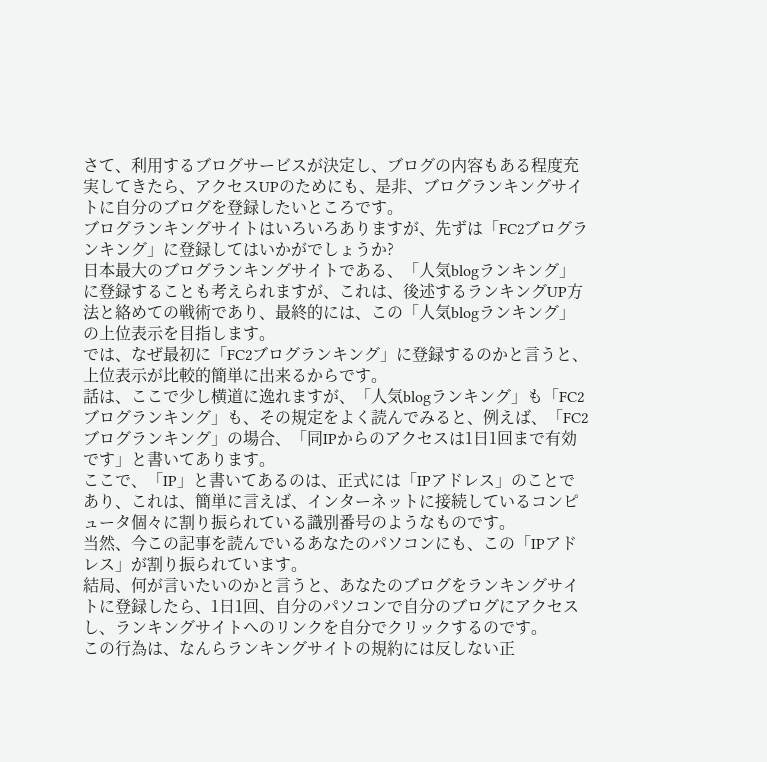さて、利用するブログサービスが決定し、ブログの内容もある程度充実してきたら、アクセスUPのためにも、是非、ブログランキングサイトに自分のブログを登録したいところです。
ブログランキングサイトはいろいろありますが、先ずは「FC2ブログランキング」に登録してはいかがでしょうか?
日本最大のブログランキングサイトである、「人気blogランキング」に登録することも考えられますが、これは、後述するランキングUP方法と絡めての戦術であり、最終的には、この「人気blogランキング」の上位表示を目指します。
では、なぜ最初に「FC2ブログランキング」に登録するのかと言うと、上位表示が比較的簡単に出来るからです。
話は、ここで少し横道に逸れますが、「人気blogランキング」も「FC2ブログランキング」も、その規定をよく読んでみると、例えば、「FC2ブログランキング」の場合、「同IPからのアクセスは1日1回まで有効です」と書いてあります。
ここで、「IP」と書いてあるのは、正式には「IPアドレス」のことであり、これは、簡単に言えば、インターネットに接続しているコンピュータ個々に割り振られている識別番号のようなものです。
当然、今この記事を読んでいるあなたのパソコンにも、この「IPアドレス」が割り振られています。
結局、何が言いたいのかと言うと、あなたのブログをランキングサイトに登録したら、1日1回、自分のパソコンで自分のブログにアクセスし、ランキングサイトへのリンクを自分でクリックするのです。
この行為は、なんらランキングサイトの規約には反しない正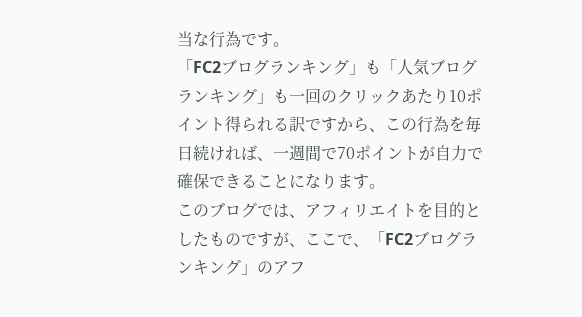当な行為です。
「FC2ブログランキング」も「人気ブログランキング」も一回のクリックあたり10ポイント得られる訳ですから、この行為を毎日続ければ、一週間で70ポイントが自力で確保できることになります。
このブログでは、アフィリエイトを目的としたものですが、ここで、「FC2ブログランキング」のアフ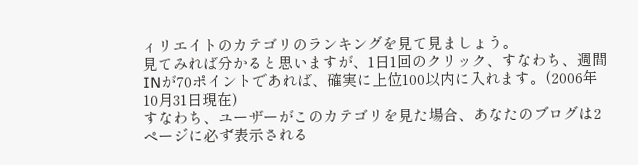ィリエイトのカテゴリのランキングを見て見ましょう。
見てみれば分かると思いますが、1日1回のクリック、すなわち、週間INが70ポイントであれば、確実に上位100以内に入れます。(2006年10月31日現在)
すなわち、ユーザーがこのカテゴリを見た場合、あなたのブログは2ページに必ず表示される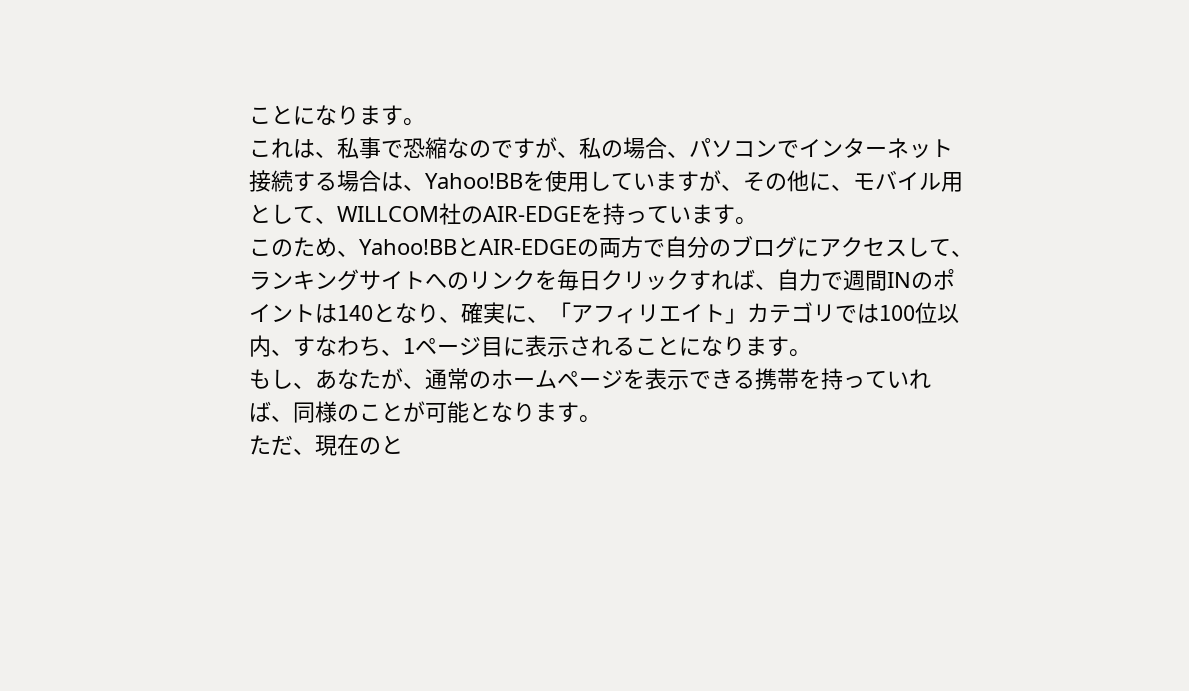ことになります。
これは、私事で恐縮なのですが、私の場合、パソコンでインターネット接続する場合は、Yahoo!BBを使用していますが、その他に、モバイル用として、WILLCOM社のAIR-EDGEを持っています。
このため、Yahoo!BBとAIR-EDGEの両方で自分のブログにアクセスして、ランキングサイトへのリンクを毎日クリックすれば、自力で週間INのポイントは140となり、確実に、「アフィリエイト」カテゴリでは100位以内、すなわち、1ページ目に表示されることになります。
もし、あなたが、通常のホームページを表示できる携帯を持っていれば、同様のことが可能となります。
ただ、現在のと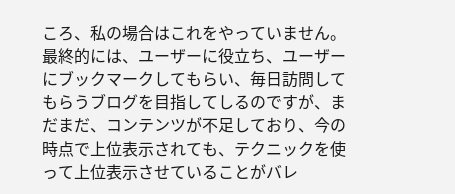ころ、私の場合はこれをやっていません。
最終的には、ユーザーに役立ち、ユーザーにブックマークしてもらい、毎日訪問してもらうブログを目指してしるのですが、まだまだ、コンテンツが不足しており、今の時点で上位表示されても、テクニックを使って上位表示させていることがバレ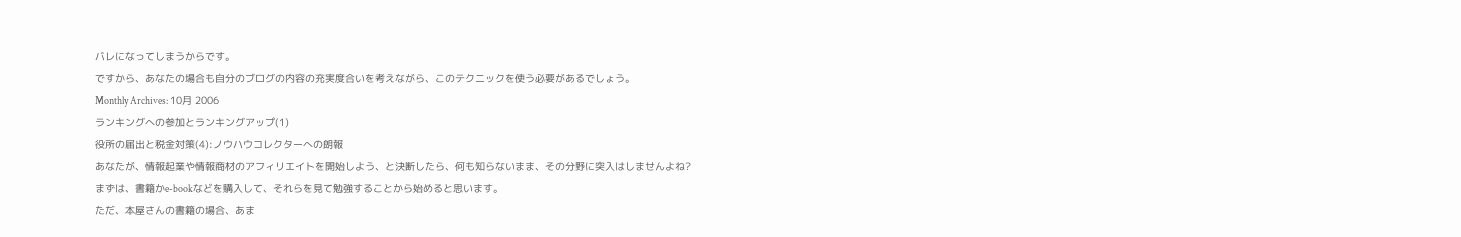バレになってしまうからです。
ですから、あなたの場合も自分のブログの内容の充実度合いを考えながら、このテクニックを使う必要があるでしょう。
Monthly Archives: 10月 2006
ランキングへの参加とランキングアップ(1)
役所の届出と税金対策(4):ノウハウコレクターへの朗報
あなたが、情報起業や情報商材のアフィリエイトを開始しよう、と決断したら、何も知らないまま、その分野に突入はしませんよね?
まずは、書籍かe-bookなどを購入して、それらを見て勉強することから始めると思います。
ただ、本屋さんの書籍の場合、あま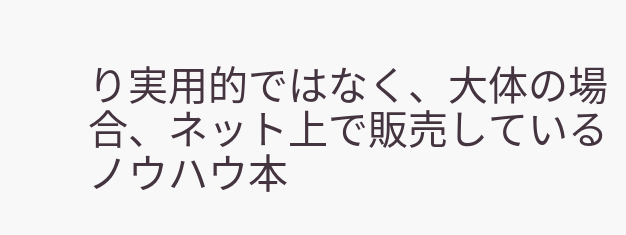り実用的ではなく、大体の場合、ネット上で販売しているノウハウ本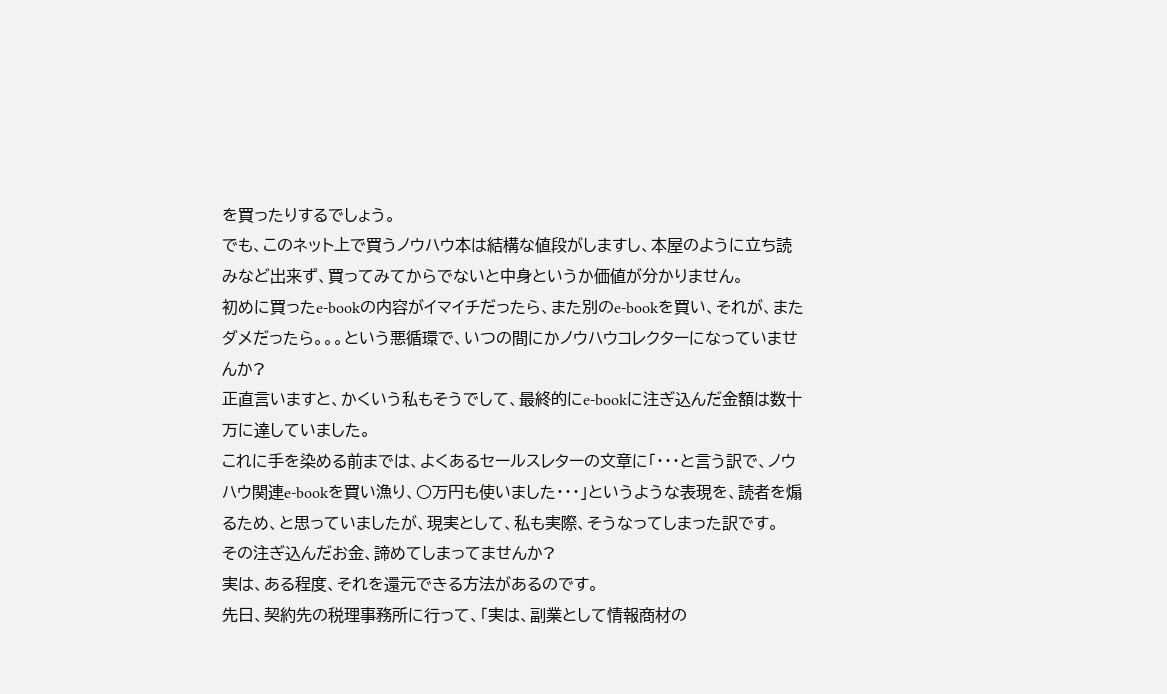を買ったりするでしょう。
でも、このネット上で買うノウハウ本は結構な値段がしますし、本屋のように立ち読みなど出来ず、買ってみてからでないと中身というか価値が分かりません。
初めに買ったe-bookの内容がイマイチだったら、また別のe-bookを買い、それが、またダメだったら。。。という悪循環で、いつの間にかノウハウコレクターになっていませんか?
正直言いますと、かくいう私もそうでして、最終的にe-bookに注ぎ込んだ金額は数十万に達していました。
これに手を染める前までは、よくあるセールスレターの文章に「・・・と言う訳で、ノウハウ関連e-bookを買い漁り、○万円も使いました・・・」というような表現を、読者を煽るため、と思っていましたが、現実として、私も実際、そうなってしまった訳です。
その注ぎ込んだお金、諦めてしまってませんか?
実は、ある程度、それを還元できる方法があるのです。
先日、契約先の税理事務所に行って、「実は、副業として情報商材の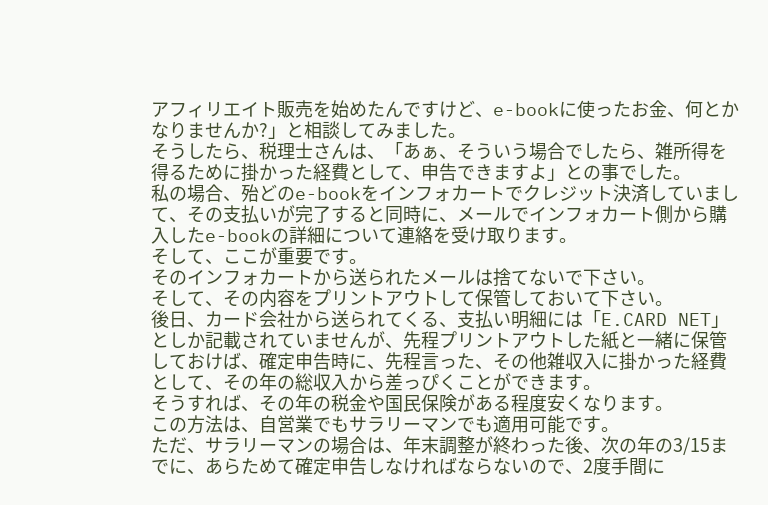アフィリエイト販売を始めたんですけど、e-bookに使ったお金、何とかなりませんか?」と相談してみました。
そうしたら、税理士さんは、「あぁ、そういう場合でしたら、雑所得を得るために掛かった経費として、申告できますよ」との事でした。
私の場合、殆どのe-bookをインフォカートでクレジット決済していまして、その支払いが完了すると同時に、メールでインフォカート側から購入したe-bookの詳細について連絡を受け取ります。
そして、ここが重要です。
そのインフォカートから送られたメールは捨てないで下さい。
そして、その内容をプリントアウトして保管しておいて下さい。
後日、カード会社から送られてくる、支払い明細には「E.CARD NET」としか記載されていませんが、先程プリントアウトした紙と一緒に保管しておけば、確定申告時に、先程言った、その他雑収入に掛かった経費として、その年の総収入から差っぴくことができます。
そうすれば、その年の税金や国民保険がある程度安くなります。
この方法は、自営業でもサラリーマンでも適用可能です。
ただ、サラリーマンの場合は、年末調整が終わった後、次の年の3/15までに、あらためて確定申告しなければならないので、2度手間に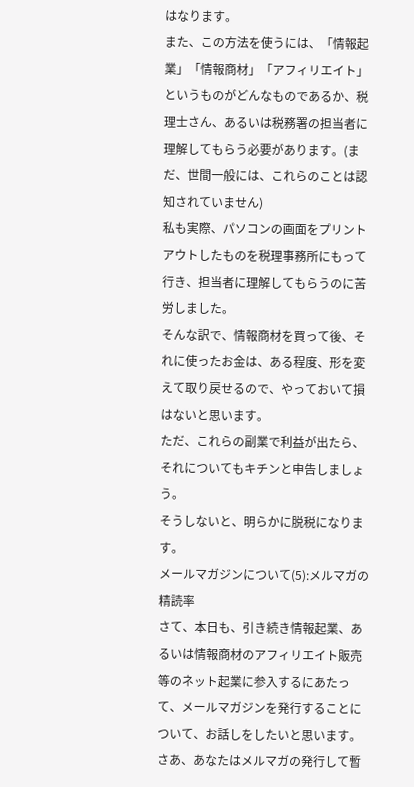はなります。
また、この方法を使うには、「情報起業」「情報商材」「アフィリエイト」というものがどんなものであるか、税理士さん、あるいは税務署の担当者に理解してもらう必要があります。(まだ、世間一般には、これらのことは認知されていません)
私も実際、パソコンの画面をプリントアウトしたものを税理事務所にもって行き、担当者に理解してもらうのに苦労しました。
そんな訳で、情報商材を買って後、それに使ったお金は、ある程度、形を変えて取り戻せるので、やっておいて損はないと思います。
ただ、これらの副業で利益が出たら、それについてもキチンと申告しましょう。
そうしないと、明らかに脱税になります。
メールマガジンについて(5):メルマガの精読率
さて、本日も、引き続き情報起業、あるいは情報商材のアフィリエイト販売等のネット起業に参入するにあたって、メールマガジンを発行することについて、お話しをしたいと思います。
さあ、あなたはメルマガの発行して暫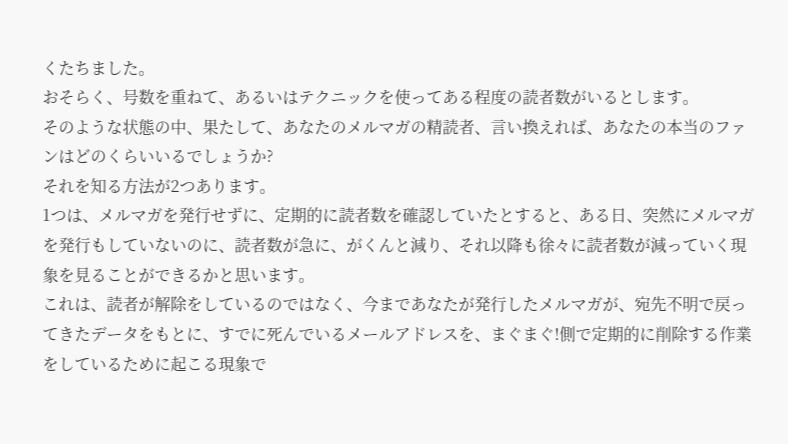くたちました。
おそらく、号数を重ねて、あるいはテクニックを使ってある程度の読者数がいるとします。
そのような状態の中、果たして、あなたのメルマガの精読者、言い換えれば、あなたの本当のファンはどのくらいいるでしょうか?
それを知る方法が2つあります。
1つは、メルマガを発行せずに、定期的に読者数を確認していたとすると、ある日、突然にメルマガを発行もしていないのに、読者数が急に、がくんと減り、それ以降も徐々に読者数が減っていく現象を見ることができるかと思います。
これは、読者が解除をしているのではなく、今まであなたが発行したメルマガが、宛先不明で戻ってきたデータをもとに、すでに死んでいるメールアドレスを、まぐまぐ!側で定期的に削除する作業をしているために起こる現象で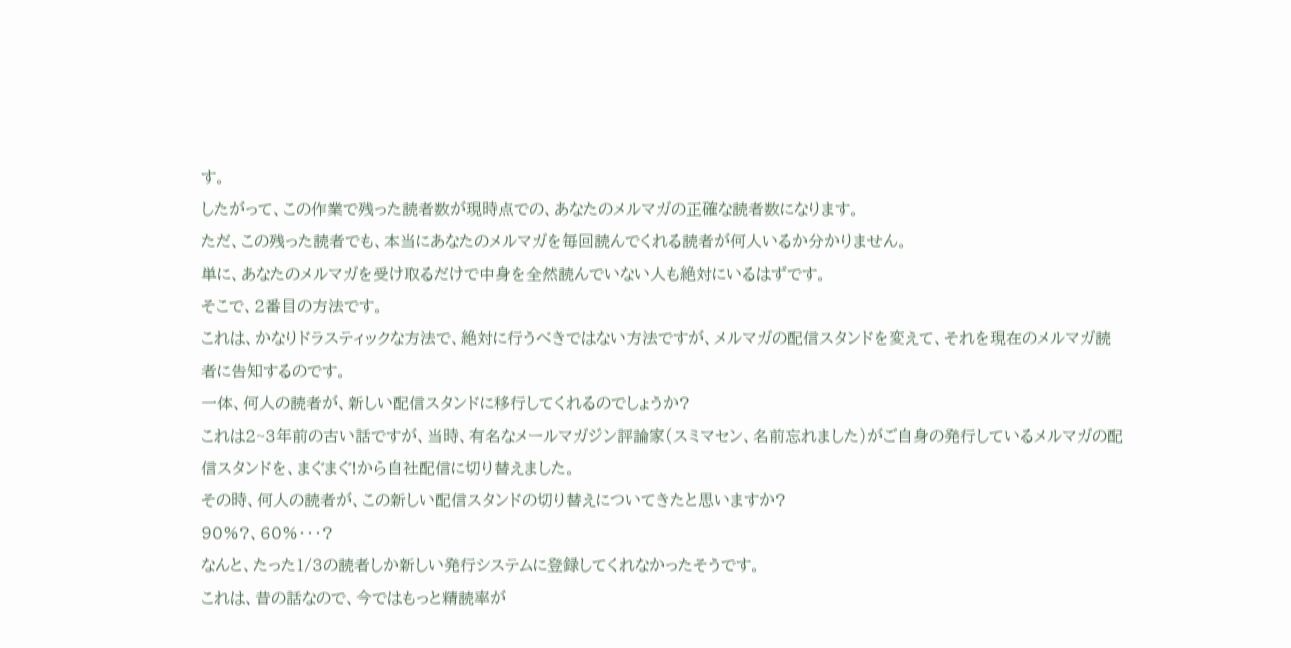す。
したがって、この作業で残った読者数が現時点での、あなたのメルマガの正確な読者数になります。
ただ、この残った読者でも、本当にあなたのメルマガを毎回読んでくれる読者が何人いるか分かりません。
単に、あなたのメルマガを受け取るだけで中身を全然読んでいない人も絶対にいるはずです。
そこで、2番目の方法です。
これは、かなりドラスティックな方法で、絶対に行うべきではない方法ですが、メルマガの配信スタンドを変えて、それを現在のメルマガ読者に告知するのです。
一体、何人の読者が、新しい配信スタンドに移行してくれるのでしょうか?
これは2~3年前の古い話ですが、当時、有名なメールマガジン評論家(スミマセン、名前忘れました)がご自身の発行しているメルマガの配信スタンドを、まぐまぐ!から自社配信に切り替えました。
その時、何人の読者が、この新しい配信スタンドの切り替えについてきたと思いますか?
90%?、60%・・・?
なんと、たった1/3の読者しか新しい発行システムに登録してくれなかったそうです。
これは、昔の話なので、今ではもっと精読率が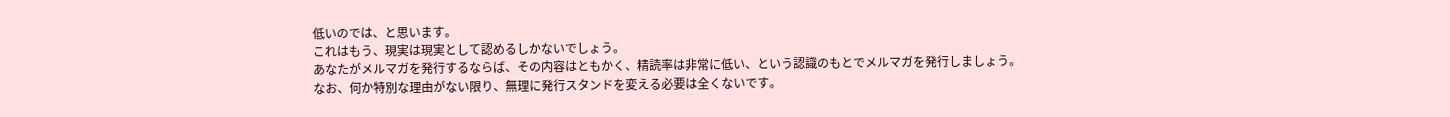低いのでは、と思います。
これはもう、現実は現実として認めるしかないでしょう。
あなたがメルマガを発行するならば、その内容はともかく、精読率は非常に低い、という認識のもとでメルマガを発行しましょう。
なお、何か特別な理由がない限り、無理に発行スタンドを変える必要は全くないです。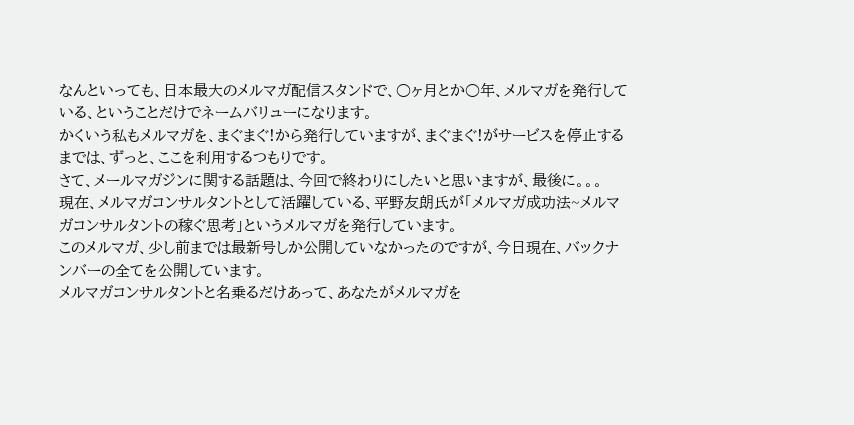なんといっても、日本最大のメルマガ配信スタンドで、○ヶ月とか○年、メルマガを発行している、ということだけでネームバリューになります。
かくいう私もメルマガを、まぐまぐ!から発行していますが、まぐまぐ!がサービスを停止するまでは、ずっと、ここを利用するつもりです。
さて、メールマガジンに関する話題は、今回で終わりにしたいと思いますが、最後に。。。
現在、メルマガコンサルタントとして活躍している、平野友朗氏が「メルマガ成功法~メルマガコンサルタントの稼ぐ思考」というメルマガを発行しています。
このメルマガ、少し前までは最新号しか公開していなかったのですが、今日現在、バックナンバーの全てを公開しています。
メルマガコンサルタントと名乗るだけあって、あなたがメルマガを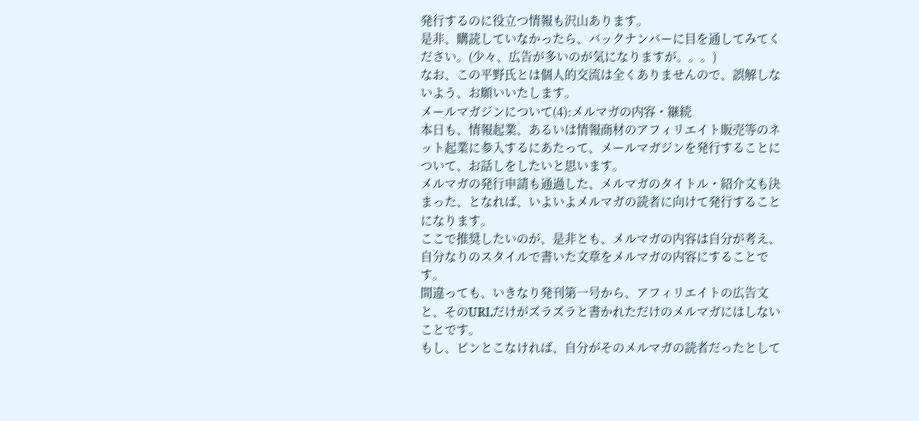発行するのに役立つ情報も沢山あります。
是非、購読していなかったら、バックナンバーに目を通してみてください。(少々、広告が多いのが気になりますが。。。)
なお、この平野氏とは個人的交流は全くありませんので、誤解しないよう、お願いいたします。
メールマガジンについて(4):メルマガの内容・継続
本日も、情報起業、あるいは情報商材のアフィリエイト販売等のネット起業に参入するにあたって、メールマガジンを発行することについて、お話しをしたいと思います。
メルマガの発行申請も通過した、メルマガのタイトル・紹介文も決まった、となれば、いよいよメルマガの読者に向けて発行することになります。
ここで推奨したいのが、是非とも、メルマガの内容は自分が考え、自分なりのスタイルで書いた文章をメルマガの内容にすることです。
間違っても、いきなり発刊第一号から、アフィリエイトの広告文と、そのURLだけがズラズラと書かれただけのメルマガにはしないことです。
もし、ピンとこなければ、自分がそのメルマガの読者だったとして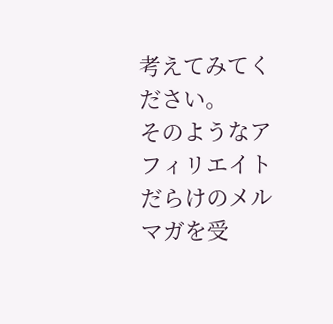考えてみてください。
そのようなアフィリエイトだらけのメルマガを受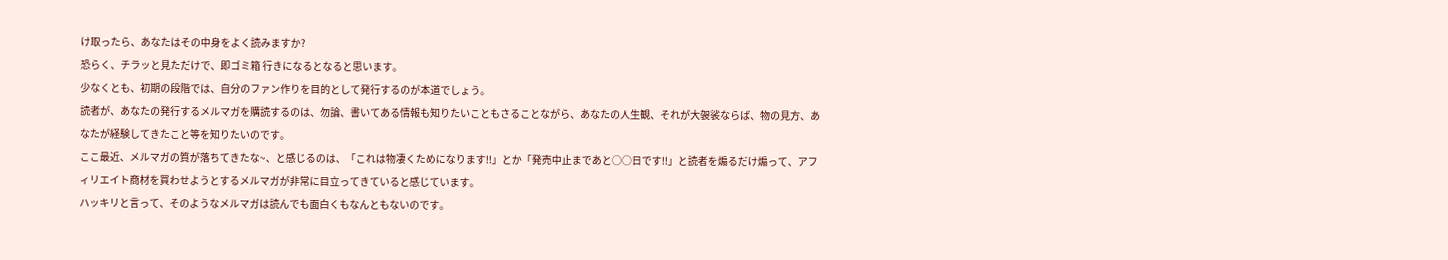け取ったら、あなたはその中身をよく読みますか?
恐らく、チラッと見ただけで、即ゴミ箱 行きになるとなると思います。
少なくとも、初期の段階では、自分のファン作りを目的として発行するのが本道でしょう。
読者が、あなたの発行するメルマガを購読するのは、勿論、書いてある情報も知りたいこともさることながら、あなたの人生観、それが大袈裟ならば、物の見方、あなたが経験してきたこと等を知りたいのです。
ここ最近、メルマガの質が落ちてきたな~、と感じるのは、「これは物凄くためになります!!」とか「発売中止まであと○○日です!!」と読者を煽るだけ煽って、アフィリエイト商材を買わせようとするメルマガが非常に目立ってきていると感じています。
ハッキリと言って、そのようなメルマガは読んでも面白くもなんともないのです。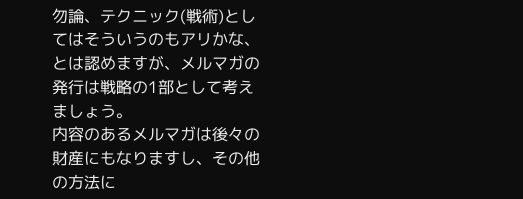勿論、テクニック(戦術)としてはそういうのもアリかな、とは認めますが、メルマガの発行は戦略の1部として考えましょう。
内容のあるメルマガは後々の財産にもなりますし、その他の方法に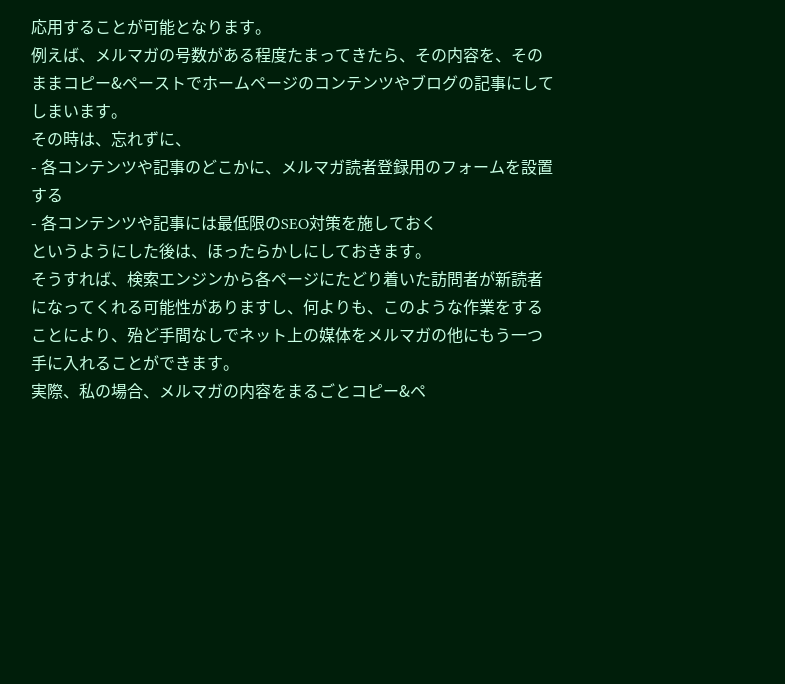応用することが可能となります。
例えば、メルマガの号数がある程度たまってきたら、その内容を、そのままコピー&ペーストでホームページのコンテンツやブログの記事にしてしまいます。
その時は、忘れずに、
- 各コンテンツや記事のどこかに、メルマガ読者登録用のフォームを設置する
- 各コンテンツや記事には最低限のSEO対策を施しておく
というようにした後は、ほったらかしにしておきます。
そうすれば、検索エンジンから各ページにたどり着いた訪問者が新読者になってくれる可能性がありますし、何よりも、このような作業をすることにより、殆ど手間なしでネット上の媒体をメルマガの他にもう一つ手に入れることができます。
実際、私の場合、メルマガの内容をまるごとコピー&ペ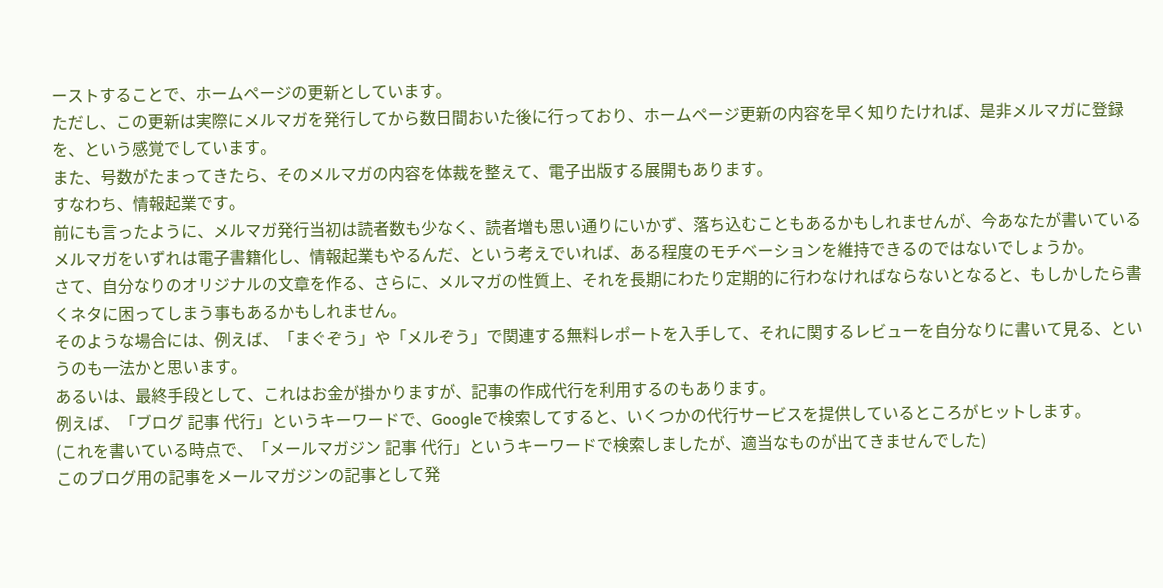ーストすることで、ホームページの更新としています。
ただし、この更新は実際にメルマガを発行してから数日間おいた後に行っており、ホームページ更新の内容を早く知りたければ、是非メルマガに登録を、という感覚でしています。
また、号数がたまってきたら、そのメルマガの内容を体裁を整えて、電子出版する展開もあります。
すなわち、情報起業です。
前にも言ったように、メルマガ発行当初は読者数も少なく、読者増も思い通りにいかず、落ち込むこともあるかもしれませんが、今あなたが書いているメルマガをいずれは電子書籍化し、情報起業もやるんだ、という考えでいれば、ある程度のモチベーションを維持できるのではないでしょうか。
さて、自分なりのオリジナルの文章を作る、さらに、メルマガの性質上、それを長期にわたり定期的に行わなければならないとなると、もしかしたら書くネタに困ってしまう事もあるかもしれません。
そのような場合には、例えば、「まぐぞう」や「メルぞう」で関連する無料レポートを入手して、それに関するレビューを自分なりに書いて見る、というのも一法かと思います。
あるいは、最終手段として、これはお金が掛かりますが、記事の作成代行を利用するのもあります。
例えば、「ブログ 記事 代行」というキーワードで、Googleで検索してすると、いくつかの代行サービスを提供しているところがヒットします。
(これを書いている時点で、「メールマガジン 記事 代行」というキーワードで検索しましたが、適当なものが出てきませんでした)
このブログ用の記事をメールマガジンの記事として発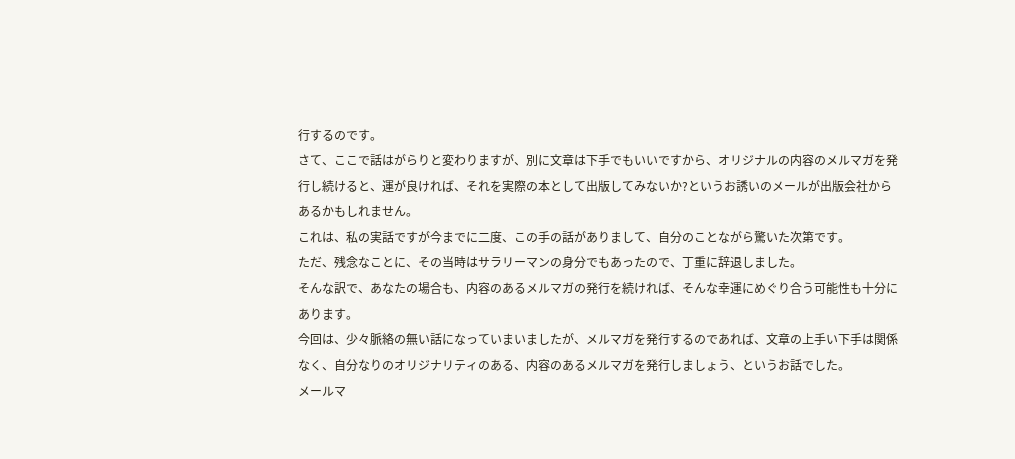行するのです。
さて、ここで話はがらりと変わりますが、別に文章は下手でもいいですから、オリジナルの内容のメルマガを発行し続けると、運が良ければ、それを実際の本として出版してみないか?というお誘いのメールが出版会社からあるかもしれません。
これは、私の実話ですが今までに二度、この手の話がありまして、自分のことながら驚いた次第です。
ただ、残念なことに、その当時はサラリーマンの身分でもあったので、丁重に辞退しました。
そんな訳で、あなたの場合も、内容のあるメルマガの発行を続ければ、そんな幸運にめぐり合う可能性も十分にあります。
今回は、少々脈絡の無い話になっていまいましたが、メルマガを発行するのであれば、文章の上手い下手は関係なく、自分なりのオリジナリティのある、内容のあるメルマガを発行しましょう、というお話でした。
メールマ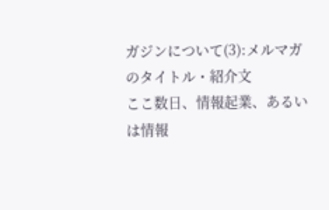ガジンについて(3):メルマガのタイトル・紹介文
ここ数日、情報起業、あるいは情報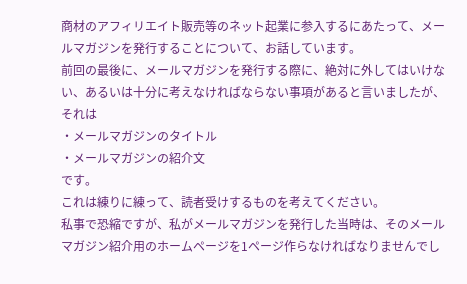商材のアフィリエイト販売等のネット起業に参入するにあたって、メールマガジンを発行することについて、お話しています。
前回の最後に、メールマガジンを発行する際に、絶対に外してはいけない、あるいは十分に考えなければならない事項があると言いましたが、それは
・メールマガジンのタイトル
・メールマガジンの紹介文
です。
これは練りに練って、読者受けするものを考えてください。
私事で恐縮ですが、私がメールマガジンを発行した当時は、そのメールマガジン紹介用のホームページを1ページ作らなければなりませんでし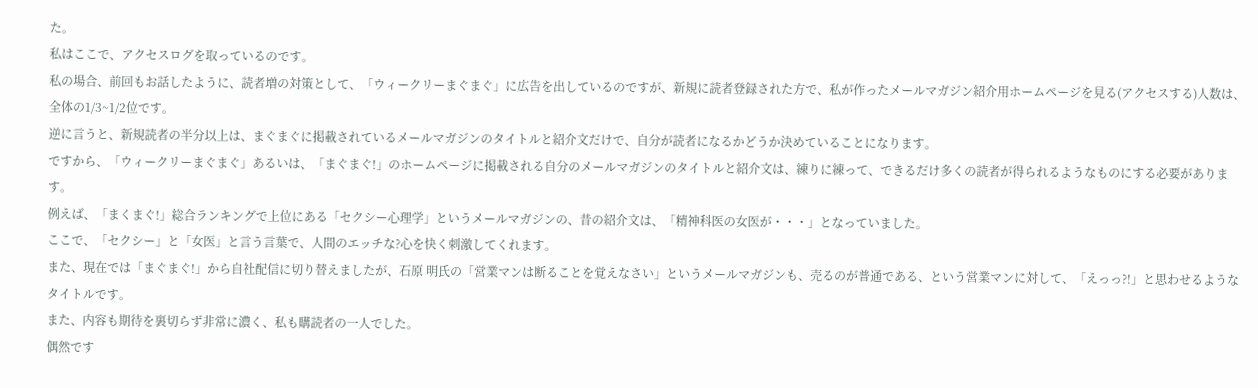た。
私はここで、アクセスログを取っているのです。
私の場合、前回もお話したように、読者増の対策として、「ウィークリーまぐまぐ」に広告を出しているのですが、新規に読者登録された方で、私が作ったメールマガジン紹介用ホームページを見る(アクセスする)人数は、全体の1/3~1/2位です。
逆に言うと、新規読者の半分以上は、まぐまぐに掲載されているメールマガジンのタイトルと紹介文だけで、自分が読者になるかどうか決めていることになります。
ですから、「ウィークリーまぐまぐ」あるいは、「まぐまぐ!」のホームページに掲載される自分のメールマガジンのタイトルと紹介文は、練りに練って、できるだけ多くの読者が得られるようなものにする必要があります。
例えば、「まくまぐ!」総合ランキングで上位にある「セクシー心理学」というメールマガジンの、昔の紹介文は、「精神科医の女医が・・・」となっていました。
ここで、「セクシー」と「女医」と言う言葉で、人間のエッチな?心を快く刺激してくれます。
また、現在では「まぐまぐ!」から自社配信に切り替えましたが、石原 明氏の「営業マンは断ることを覚えなさい」というメールマガジンも、売るのが普通である、という営業マンに対して、「えっっ?!」と思わせるようなタイトルです。
また、内容も期待を裏切らず非常に濃く、私も購読者の一人でした。
偶然です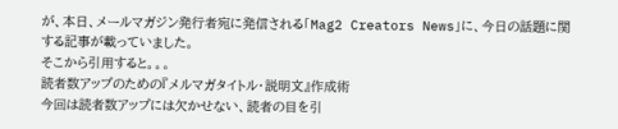が、本日、メールマガジン発行者宛に発信される「Mag2 Creators News」に、今日の話題に関する記事が載っていました。
そこから引用すると。。。
読者数アップのための『メルマガタイトル・説明文』作成術
今回は読者数アップには欠かせない、読者の目を引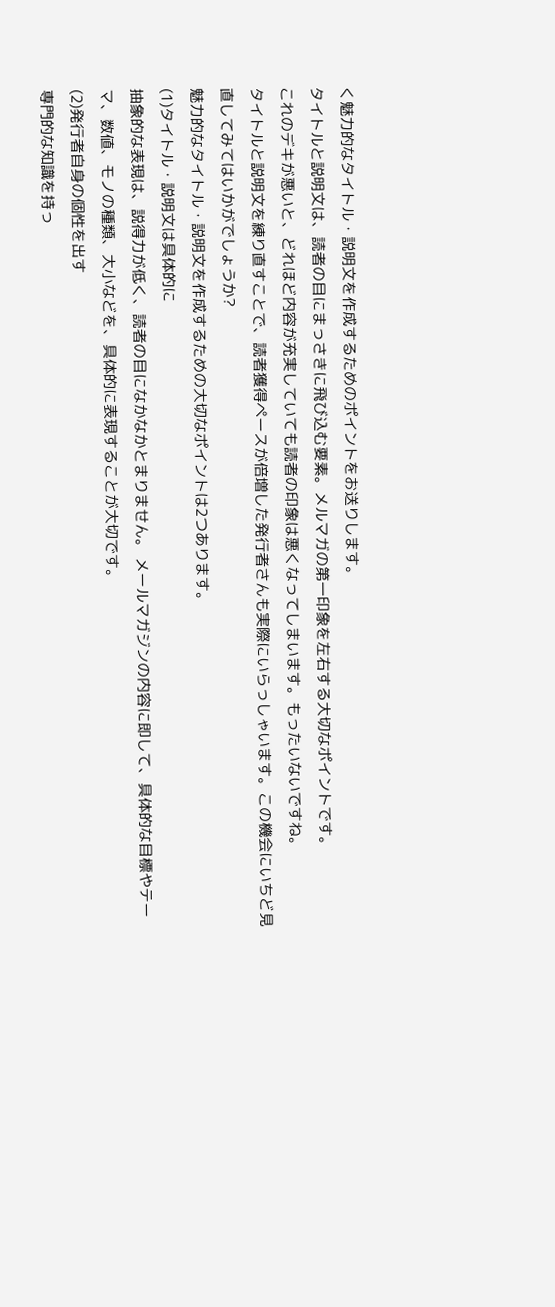く魅力的なタイトル・説明文を作成するためのポイントをお送りします。
タイトルと説明文は、読者の目にまっさきに飛び込む要素。メルマガの第一印象を左右する大切なポイントです。
これのデキが悪いと、どれほど内容が充実していても読者の印象は悪くなってしまいます。もったいないですね。
タイトルと説明文を練り直すことで、読者獲得ペースが倍増した発行者さんも実際にいらっしゃいます。この機会にいちど見直してみてはいかがでしょうか?
魅力的なタイトル・説明文を作成するための大切なポイントは2つあります。
(1)タイトル・説明文は具体的に
抽象的な表現は、説得力が低く、読者の目になかなかとまりません。 メールマガジンの内容に即して、具体的な目標やテーマ、数値、モノの種類、大小などを、具体的に表現することが大切です。
(2)発行者自身の個性を出す
専門的な知識を持っ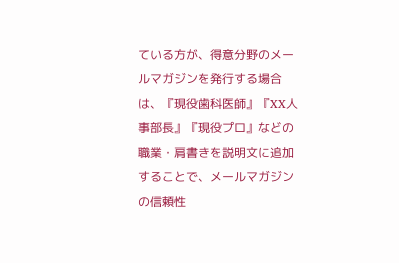ている方が、得意分野のメールマガジンを発行する場合は、『現役歯科医師』『XX人事部長』『現役プロ』などの職業・肩書きを説明文に追加することで、メールマガジンの信頼性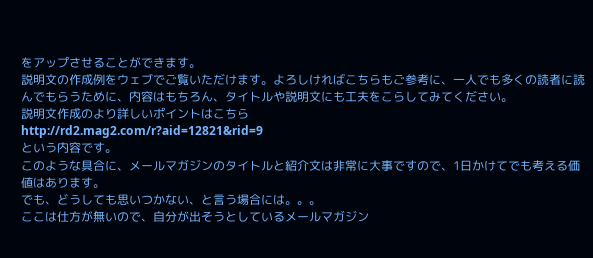をアップさせることができます。
説明文の作成例をウェブでご覧いただけます。よろしければこちらもご参考に、一人でも多くの読者に読んでもらうために、内容はもちろん、タイトルや説明文にも工夫をこらしてみてください。
説明文作成のより詳しいポイントはこちら
http://rd2.mag2.com/r?aid=12821&rid=9
という内容です。
このような具合に、メールマガジンのタイトルと紹介文は非常に大事ですので、1日かけてでも考える価値はあります。
でも、どうしても思いつかない、と言う場合には。。。
ここは仕方が無いので、自分が出そうとしているメールマガジン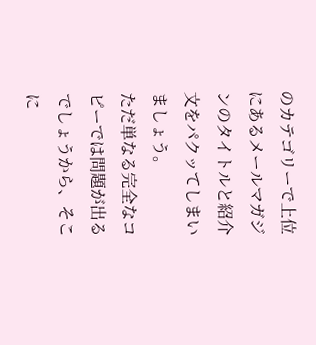のカテゴリーで上位にあるメールマガジンのタイトルと紹介文をパクッてしまいましょう。
ただ単なる完全なコピーでは問題が出るでしょうから、そこに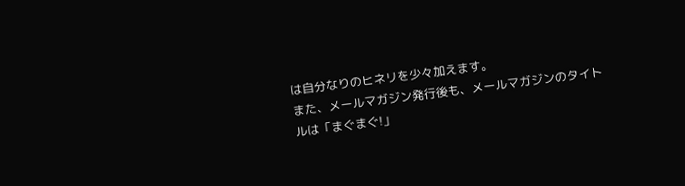は自分なりのヒネリを少々加えます。
また、メールマガジン発行後も、メールマガジンのタイトルは「まぐまぐ!」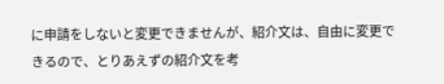に申請をしないと変更できませんが、紹介文は、自由に変更できるので、とりあえずの紹介文を考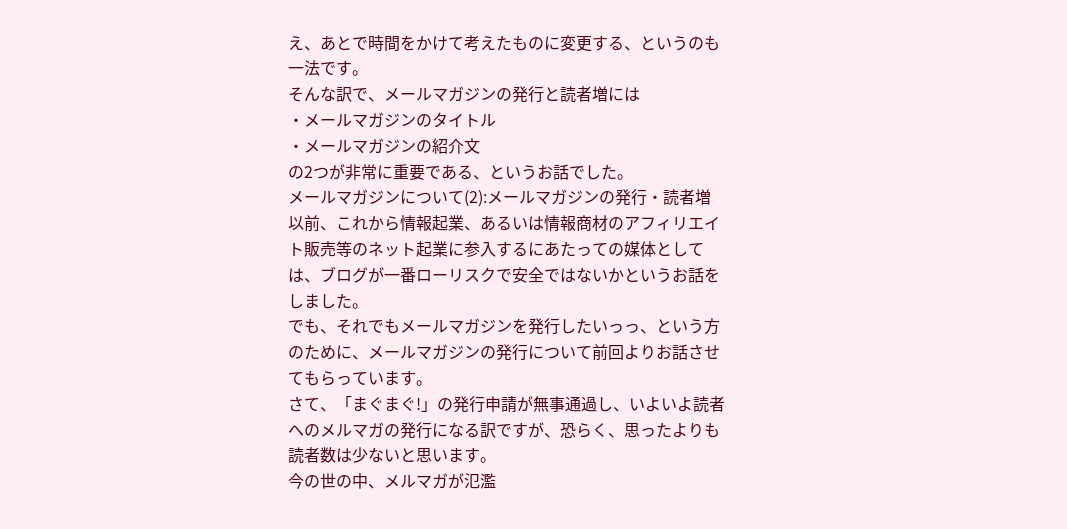え、あとで時間をかけて考えたものに変更する、というのも一法です。
そんな訳で、メールマガジンの発行と読者増には
・メールマガジンのタイトル
・メールマガジンの紹介文
の2つが非常に重要である、というお話でした。
メールマガジンについて(2):メールマガジンの発行・読者増
以前、これから情報起業、あるいは情報商材のアフィリエイト販売等のネット起業に参入するにあたっての媒体としては、ブログが一番ローリスクで安全ではないかというお話をしました。
でも、それでもメールマガジンを発行したいっっ、という方のために、メールマガジンの発行について前回よりお話させてもらっています。
さて、「まぐまぐ!」の発行申請が無事通過し、いよいよ読者へのメルマガの発行になる訳ですが、恐らく、思ったよりも読者数は少ないと思います。
今の世の中、メルマガが氾濫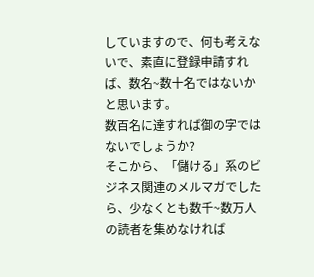していますので、何も考えないで、素直に登録申請すれば、数名~数十名ではないかと思います。
数百名に達すれば御の字ではないでしょうか?
そこから、「儲ける」系のビジネス関連のメルマガでしたら、少なくとも数千~数万人の読者を集めなければ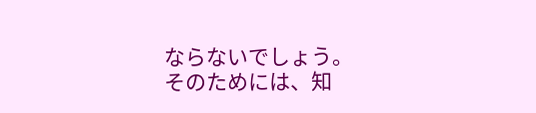ならないでしょう。
そのためには、知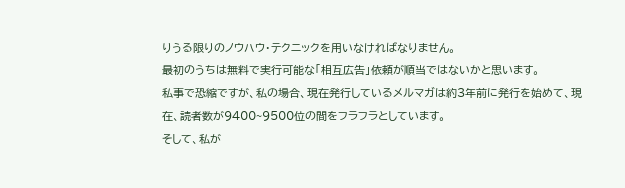りうる限りのノウハウ・テクニックを用いなければなりません。
最初のうちは無料で実行可能な「相互広告」依頼が順当ではないかと思います。
私事で恐縮ですが、私の場合、現在発行しているメルマガは約3年前に発行を始めて、現在、読者数が9400~9500位の間をフラフラとしています。
そして、私が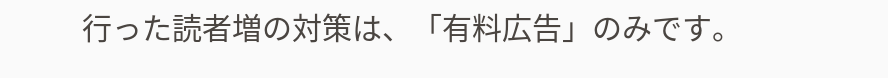行った読者増の対策は、「有料広告」のみです。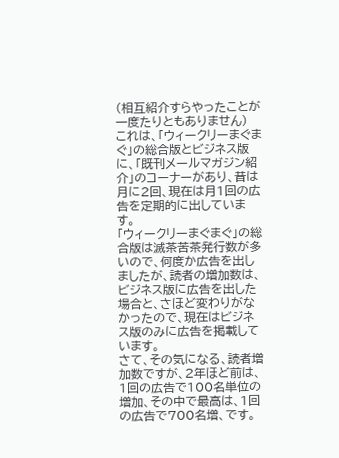(相互紹介すらやったことが一度たりともありません)
これは、「ウィークリーまぐまぐ」の総合版とビジネス版に、「既刊メールマガジン紹介」のコーナーがあり、昔は月に2回、現在は月1回の広告を定期的に出しています。
「ウィークリーまぐまぐ」の総合版は滅茶苦茶発行数が多いので、何度か広告を出しましたが、読者の増加数は、ビジネス版に広告を出した場合と、さほど変わりがなかったので、現在はビジネス版のみに広告を掲載しています。
さて、その気になる、読者増加数ですが、2年ほど前は、1回の広告で100名単位の増加、その中で最高は、1回の広告で700名増、です。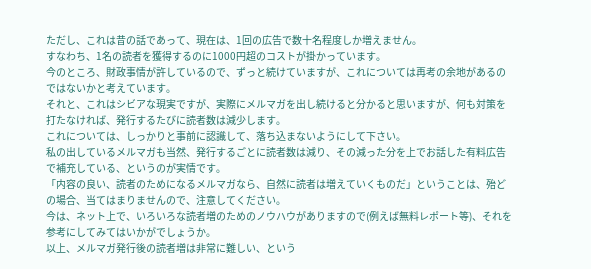ただし、これは昔の話であって、現在は、1回の広告で数十名程度しか増えません。
すなわち、1名の読者を獲得するのに1000円超のコストが掛かっています。
今のところ、財政事情が許しているので、ずっと続けていますが、これについては再考の余地があるのではないかと考えています。
それと、これはシビアな現実ですが、実際にメルマガを出し続けると分かると思いますが、何も対策を打たなければ、発行するたびに読者数は減少します。
これについては、しっかりと事前に認識して、落ち込まないようにして下さい。
私の出しているメルマガも当然、発行するごとに読者数は減り、その減った分を上でお話した有料広告で補充している、というのが実情です。
「内容の良い、読者のためになるメルマガなら、自然に読者は増えていくものだ」ということは、殆どの場合、当てはまりませんので、注意してください。
今は、ネット上で、いろいろな読者増のためのノウハウがありますので(例えば無料レポート等)、それを参考にしてみてはいかがでしょうか。
以上、メルマガ発行後の読者増は非常に難しい、という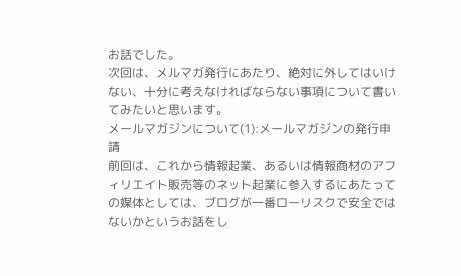お話でした。
次回は、メルマガ発行にあたり、絶対に外してはいけない、十分に考えなければならない事項について書いてみたいと思います。
メールマガジンについて(1):メールマガジンの発行申請
前回は、これから情報起業、あるいは情報商材のアフィリエイト販売等のネット起業に参入するにあたっての媒体としては、ブログが一番ローリスクで安全ではないかというお話をし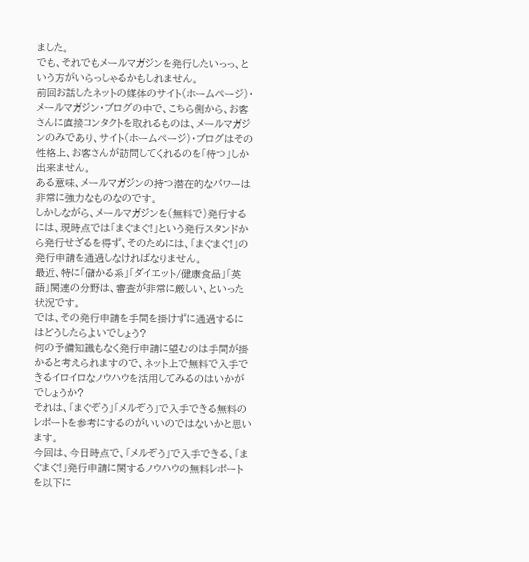ました。
でも、それでもメールマガジンを発行したいっっ、という方がいらっしゃるかもしれません。
前回お話したネットの媒体のサイト(ホームページ)・メールマガジン・ブログの中で、こちら側から、お客さんに直接コンタクトを取れるものは、メールマガジンのみであり、サイト(ホームページ)・ブログはその性格上、お客さんが訪問してくれるのを「待つ」しか出来ません。
ある意味、メールマガジンの持つ潜在的なパワーは非常に強力なものなのです。
しかしながら、メールマガジンを(無料で)発行するには、現時点では「まぐまぐ!」という発行スタンドから発行せざるを得ず、そのためには、「まぐまぐ!」の発行申請を通過しなければなりません。
最近、特に「儲かる系」「ダイエット/健康食品」「英語」関連の分野は、審査が非常に厳しい、といった状況です。
では、その発行申請を手間を掛けずに通過するにはどうしたらよいでしょう?
何の予備知識もなく発行申請に望むのは手間が掛かると考えられますので、ネット上で無料で入手できるイロイロなノウハウを活用してみるのはいかがでしょうか?
それは、「まぐぞう」「メルぞう」で入手できる無料のレポートを参考にするのがいいのではないかと思います。
今回は、今日時点で、「メルぞう」で入手できる、「まぐまぐ!」発行申請に関するノウハウの無料レポートを以下に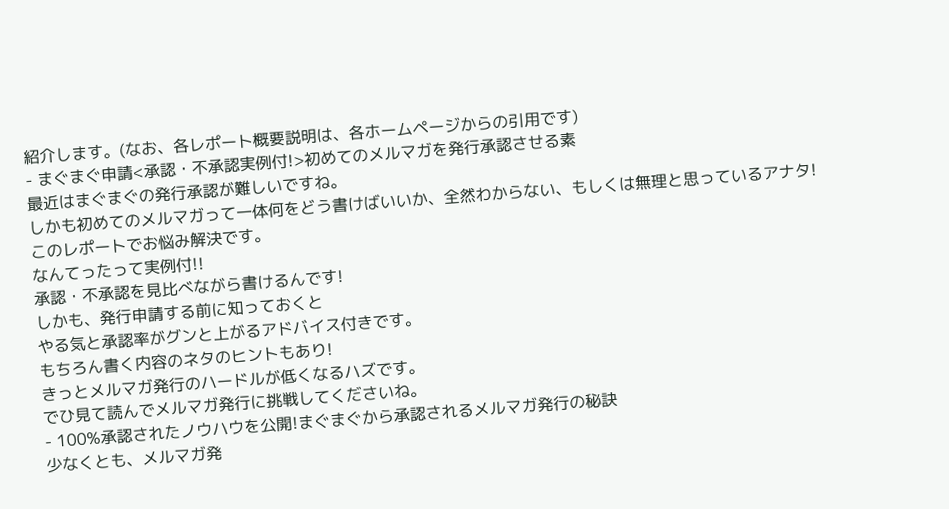紹介します。(なお、各レポート概要説明は、各ホームページからの引用です)
- まぐまぐ申請<承認・不承認実例付!>初めてのメルマガを発行承認させる素
最近はまぐまぐの発行承認が難しいですね。
しかも初めてのメルマガって一体何をどう書けばいいか、全然わからない、もしくは無理と思っているアナタ!
このレポートでお悩み解決です。
なんてったって実例付!!
承認・不承認を見比べながら書けるんです!
しかも、発行申請する前に知っておくと
やる気と承認率がグンと上がるアドバイス付きです。
もちろん書く内容のネタのヒントもあり!
きっとメルマガ発行のハードルが低くなるハズです。
でひ見て読んでメルマガ発行に挑戦してくださいね。
- 100%承認されたノウハウを公開!まぐまぐから承認されるメルマガ発行の秘訣
少なくとも、メルマガ発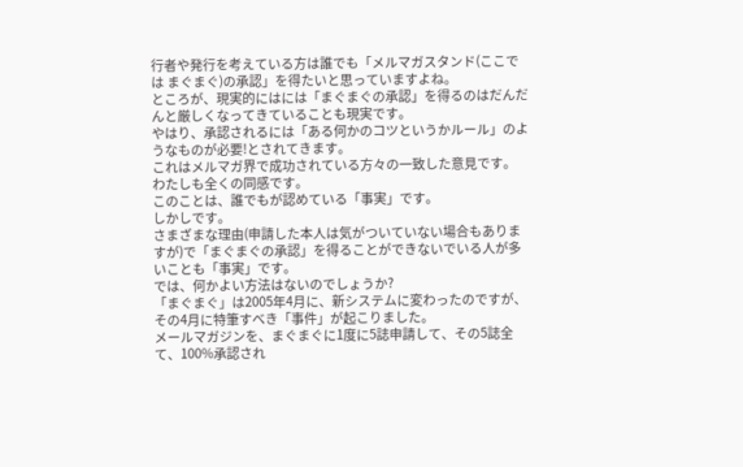行者や発行を考えている方は誰でも「メルマガスタンド(ここでは まぐまぐ)の承認」を得たいと思っていますよね。
ところが、現実的にはには「まぐまぐの承認」を得るのはだんだんと厳しくなってきていることも現実です。
やはり、承認されるには「ある何かのコツというかルール」のようなものが必要!とされてきます。
これはメルマガ界で成功されている方々の一致した意見です。
わたしも全くの同感です。
このことは、誰でもが認めている「事実」です。
しかしです。
さまざまな理由(申請した本人は気がついていない場合もありますが)で「まぐまぐの承認」を得ることができないでいる人が多いことも「事実」です。
では、何かよい方法はないのでしょうか?
「まぐまぐ」は2005年4月に、新システムに変わったのですが、その4月に特筆すべき「事件」が起こりました。
メールマガジンを、まぐまぐに1度に5誌申請して、その5誌全て、100%承認され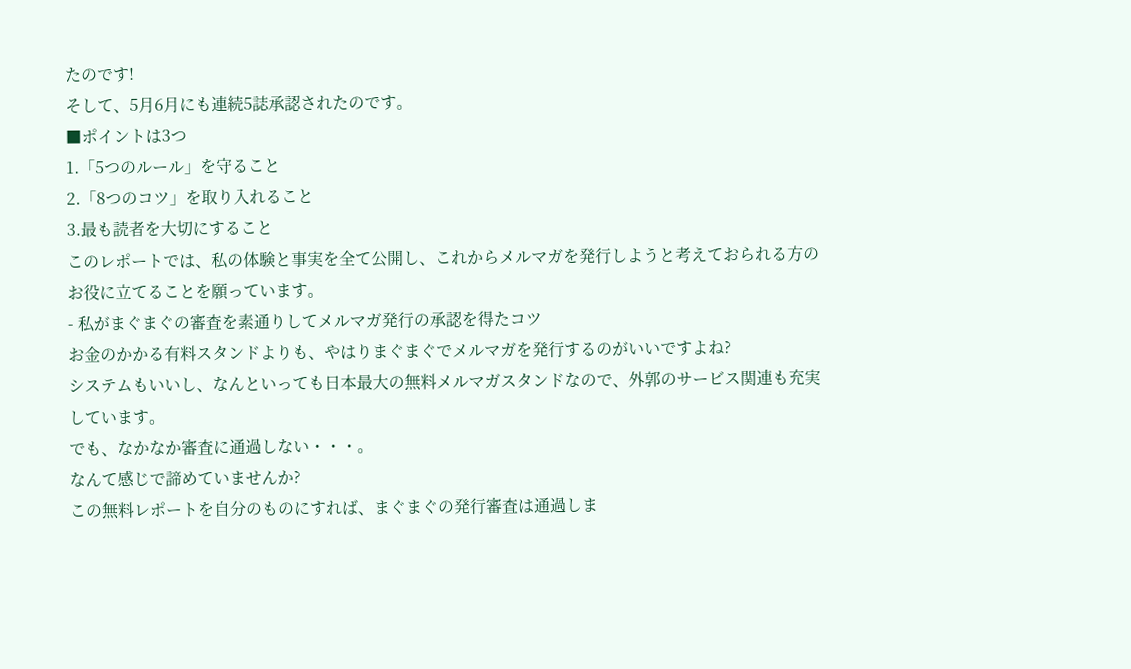たのです!
そして、5月6月にも連続5誌承認されたのです。
■ポイントは3つ
1.「5つのルール」を守ること
2.「8つのコツ」を取り入れること
3.最も読者を大切にすること
このレポートでは、私の体験と事実を全て公開し、これからメルマガを発行しようと考えておられる方のお役に立てることを願っています。
- 私がまぐまぐの審査を素通りしてメルマガ発行の承認を得たコツ
お金のかかる有料スタンドよりも、やはりまぐまぐでメルマガを発行するのがいいですよね?
システムもいいし、なんといっても日本最大の無料メルマガスタンドなので、外郭のサービス関連も充実しています。
でも、なかなか審査に通過しない・・・。
なんて感じで諦めていませんか?
この無料レポートを自分のものにすれば、まぐまぐの発行審査は通過しま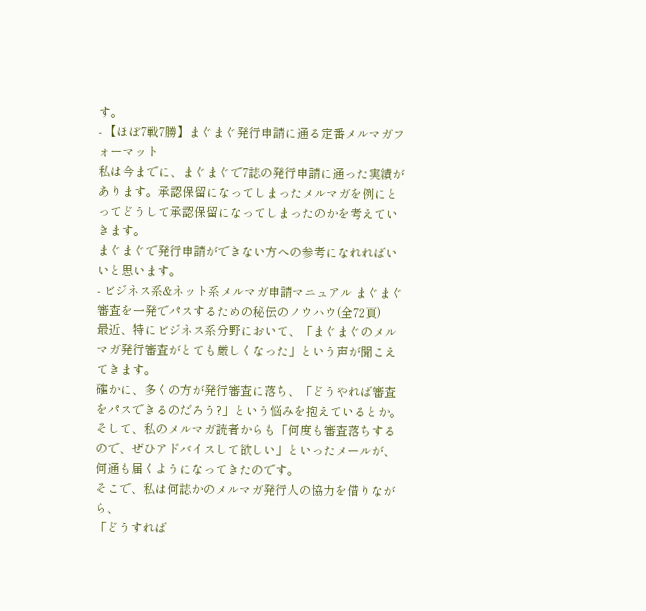す。
- 【ほぼ7戦7勝】まぐまぐ発行申請に通る定番メルマガフォーマット
私は今までに、まぐまぐで7誌の発行申請に通った実績があります。承認保留になってしまったメルマガを例にとってどうして承認保留になってしまったのかを考えていきます。
まぐまぐで発行申請ができない方への参考になれればいいと思います。
- ビジネス系&ネット系メルマガ申請マニュアル まぐまぐ審査を一発でパスするための秘伝のノウハウ(全72頁)
最近、特にビジネス系分野において、「まぐまぐのメルマガ発行審査がとても厳しくなった」という声が聞こえてきます。
確かに、多くの方が発行審査に落ち、「どうやれば審査をパスできるのだろう?」という悩みを抱えているとか。
そして、私のメルマガ読者からも「何度も審査落ちするので、ぜひアドバイスして欲しい」といったメールが、何通も届くようになってきたのです。
そこで、私は何誌かのメルマガ発行人の協力を借りながら、
「どうすれば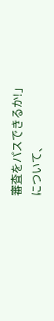審査をパスできるか!」
について、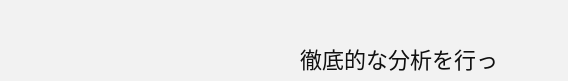徹底的な分析を行っ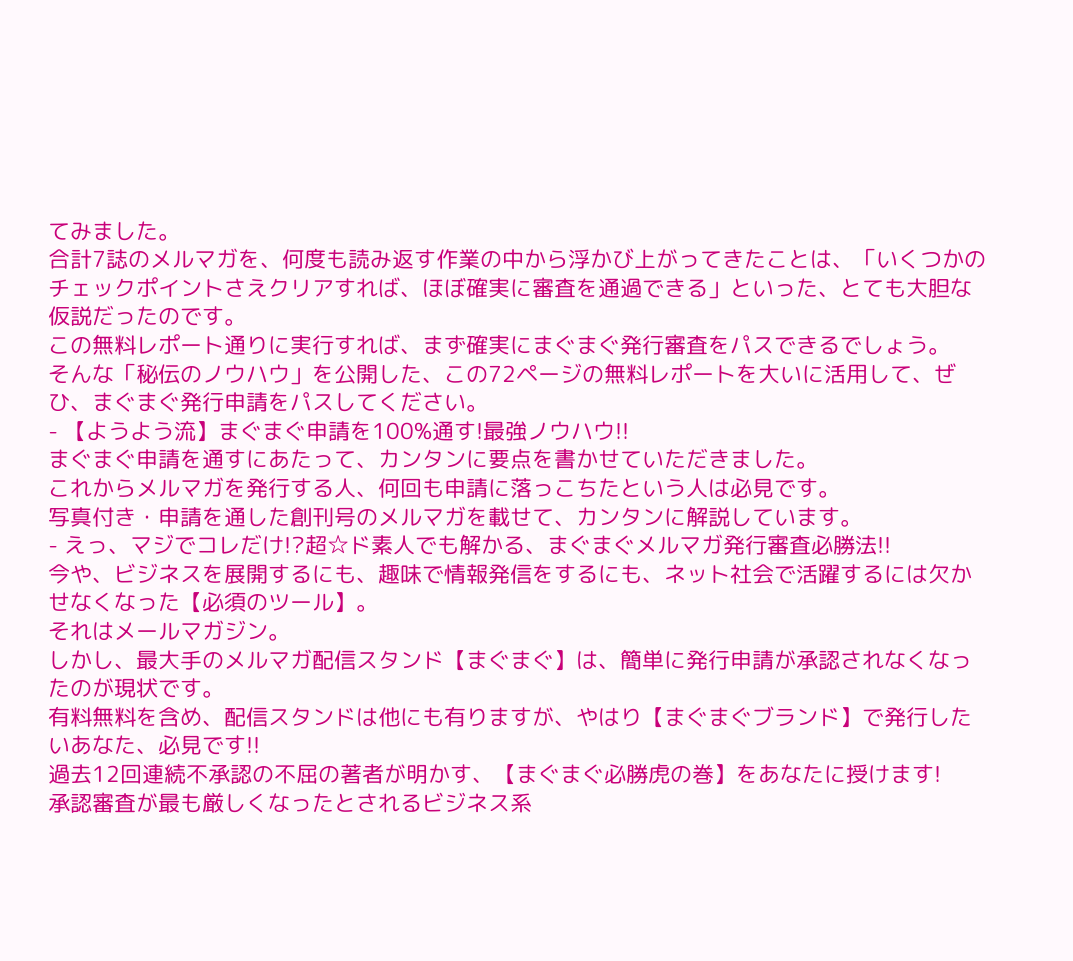てみました。
合計7誌のメルマガを、何度も読み返す作業の中から浮かび上がってきたことは、「いくつかのチェックポイントさえクリアすれば、ほぼ確実に審査を通過できる」といった、とても大胆な仮説だったのです。
この無料レポート通りに実行すれば、まず確実にまぐまぐ発行審査をパスできるでしょう。
そんな「秘伝のノウハウ」を公開した、この72ページの無料レポートを大いに活用して、ぜひ、まぐまぐ発行申請をパスしてください。
- 【ようよう流】まぐまぐ申請を100%通す!最強ノウハウ!!
まぐまぐ申請を通すにあたって、カンタンに要点を書かせていただきました。
これからメルマガを発行する人、何回も申請に落っこちたという人は必見です。
写真付き・申請を通した創刊号のメルマガを載せて、カンタンに解説しています。
- えっ、マジでコレだけ!?超☆ド素人でも解かる、まぐまぐメルマガ発行審査必勝法!!
今や、ビジネスを展開するにも、趣味で情報発信をするにも、ネット社会で活躍するには欠かせなくなった【必須のツール】。
それはメールマガジン。
しかし、最大手のメルマガ配信スタンド【まぐまぐ】は、簡単に発行申請が承認されなくなったのが現状です。
有料無料を含め、配信スタンドは他にも有りますが、やはり【まぐまぐブランド】で発行したいあなた、必見です!!
過去12回連続不承認の不屈の著者が明かす、【まぐまぐ必勝虎の巻】をあなたに授けます!
承認審査が最も厳しくなったとされるビジネス系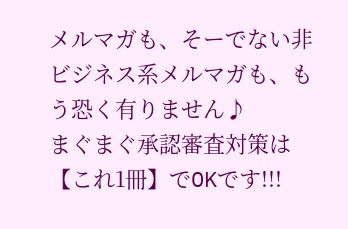メルマガも、そーでない非ビジネス系メルマガも、もう恐く有りません♪
まぐまぐ承認審査対策は【これ1冊】でOKです!!!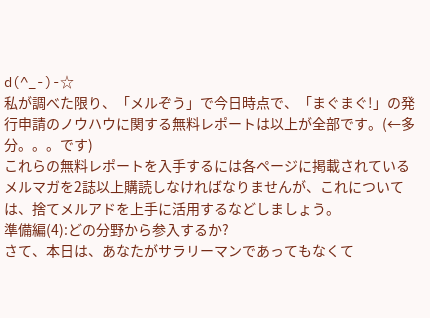d(^_-)-☆
私が調べた限り、「メルぞう」で今日時点で、「まぐまぐ!」の発行申請のノウハウに関する無料レポートは以上が全部です。(←多分。。。です)
これらの無料レポートを入手するには各ページに掲載されているメルマガを2誌以上購読しなければなりませんが、これについては、捨てメルアドを上手に活用するなどしましょう。
準備編(4):どの分野から参入するか?
さて、本日は、あなたがサラリーマンであってもなくて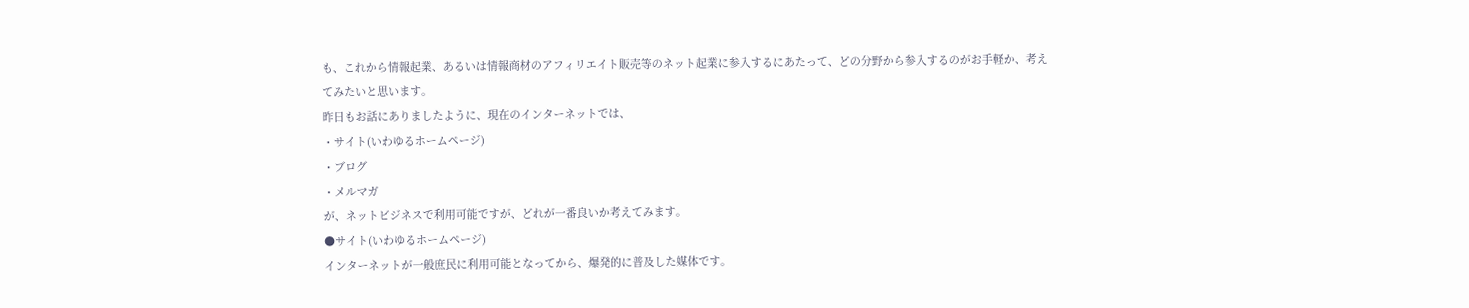も、これから情報起業、あるいは情報商材のアフィリエイト販売等のネット起業に参入するにあたって、どの分野から参入するのがお手軽か、考えてみたいと思います。
昨日もお話にありましたように、現在のインターネットでは、
・サイト(いわゆるホームページ)
・ブログ
・メルマガ
が、ネットビジネスで利用可能ですが、どれが一番良いか考えてみます。
●サイト(いわゆるホームページ)
インターネットが一般庶民に利用可能となってから、爆発的に普及した媒体です。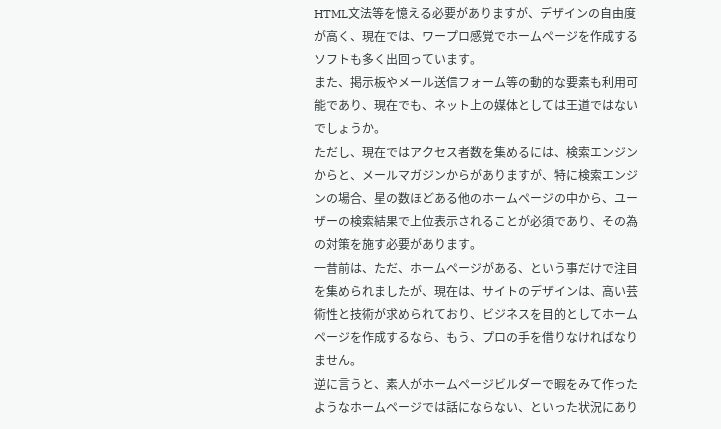HTML文法等を憶える必要がありますが、デザインの自由度が高く、現在では、ワープロ感覚でホームページを作成するソフトも多く出回っています。
また、掲示板やメール送信フォーム等の動的な要素も利用可能であり、現在でも、ネット上の媒体としては王道ではないでしょうか。
ただし、現在ではアクセス者数を集めるには、検索エンジンからと、メールマガジンからがありますが、特に検索エンジンの場合、星の数ほどある他のホームページの中から、ユーザーの検索結果で上位表示されることが必須であり、その為の対策を施す必要があります。
一昔前は、ただ、ホームページがある、という事だけで注目を集められましたが、現在は、サイトのデザインは、高い芸術性と技術が求められており、ビジネスを目的としてホームページを作成するなら、もう、プロの手を借りなければなりません。
逆に言うと、素人がホームページビルダーで暇をみて作ったようなホームページでは話にならない、といった状況にあり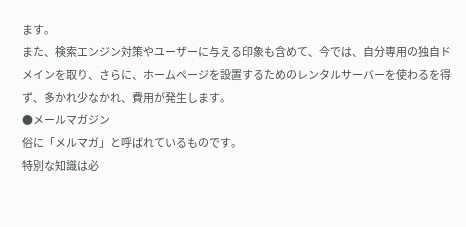ます。
また、検索エンジン対策やユーザーに与える印象も含めて、今では、自分専用の独自ドメインを取り、さらに、ホームページを設置するためのレンタルサーバーを使わるを得ず、多かれ少なかれ、費用が発生します。
●メールマガジン
俗に「メルマガ」と呼ばれているものです。
特別な知識は必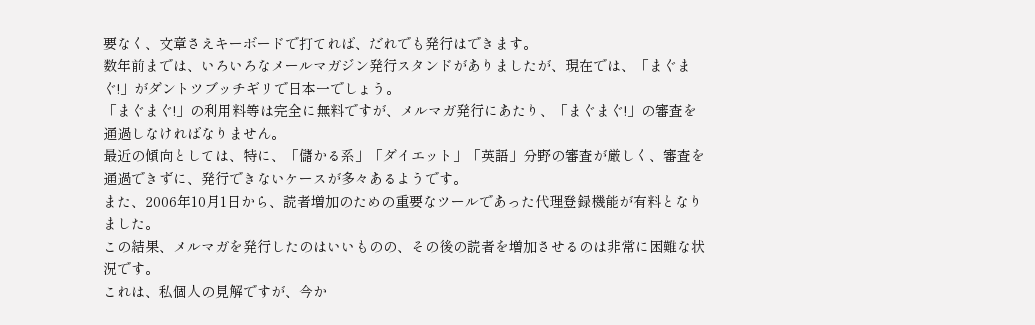要なく、文章さえキーボードで打てれば、だれでも発行はできます。
数年前までは、いろいろなメールマガジン発行スタンドがありましたが、現在では、「まぐまぐ!」がダントツブッチギリで日本一でしょう。
「まぐまぐ!」の利用料等は完全に無料ですが、メルマガ発行にあたり、「まぐまぐ!」の審査を通過しなければなりません。
最近の傾向としては、特に、「儲かる系」「ダイエット」「英語」分野の審査が厳しく、審査を通過できずに、発行できないケースが多々あるようです。
また、2006年10月1日から、読者増加のための重要なツールであった代理登録機能が有料となりました。
この結果、メルマガを発行したのはいいものの、その後の読者を増加させるのは非常に困難な状況です。
これは、私個人の見解ですが、今か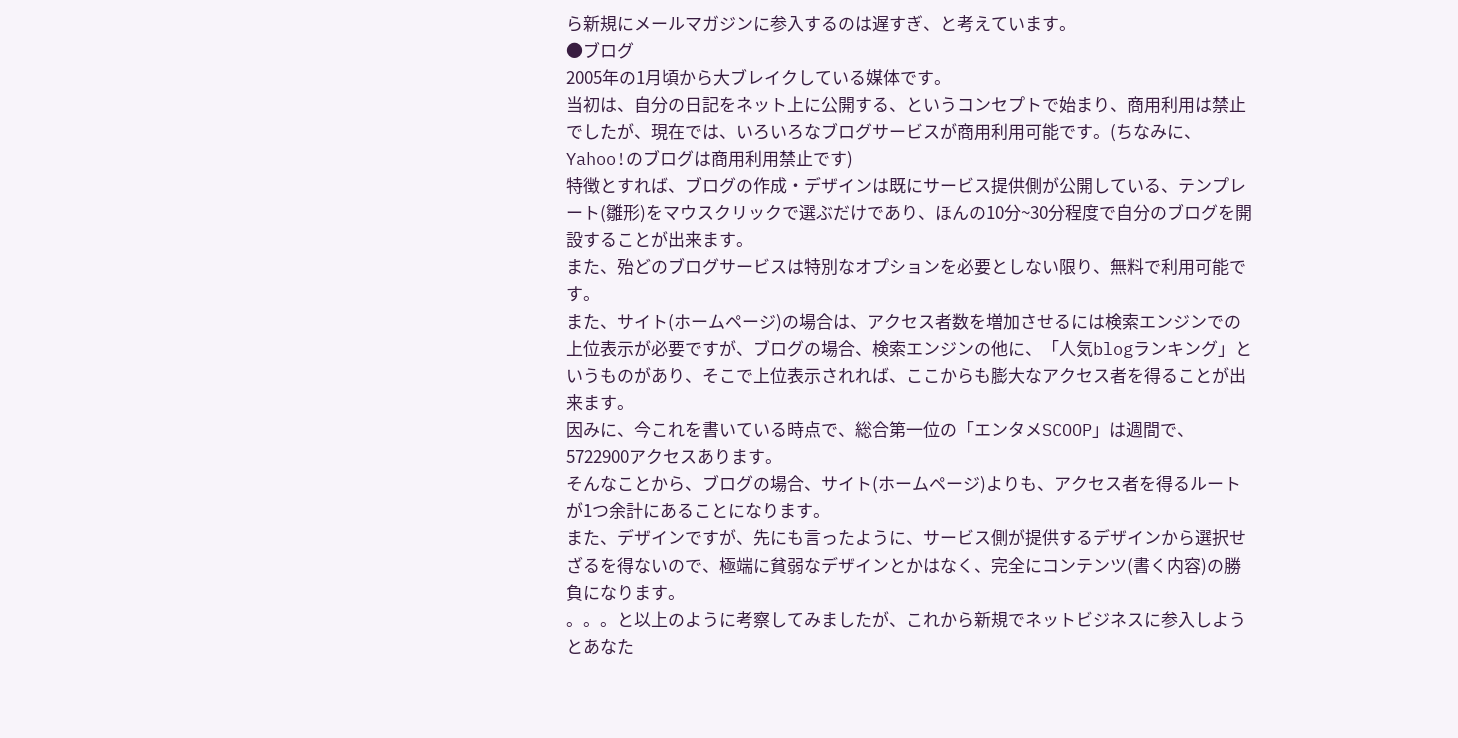ら新規にメールマガジンに参入するのは遅すぎ、と考えています。
●ブログ
2005年の1月頃から大ブレイクしている媒体です。
当初は、自分の日記をネット上に公開する、というコンセプトで始まり、商用利用は禁止でしたが、現在では、いろいろなブログサービスが商用利用可能です。(ちなみに、Yahoo!のブログは商用利用禁止です)
特徴とすれば、ブログの作成・デザインは既にサービス提供側が公開している、テンプレート(雛形)をマウスクリックで選ぶだけであり、ほんの10分~30分程度で自分のブログを開設することが出来ます。
また、殆どのブログサービスは特別なオプションを必要としない限り、無料で利用可能です。
また、サイト(ホームページ)の場合は、アクセス者数を増加させるには検索エンジンでの上位表示が必要ですが、ブログの場合、検索エンジンの他に、「人気blogランキング」というものがあり、そこで上位表示されれば、ここからも膨大なアクセス者を得ることが出来ます。
因みに、今これを書いている時点で、総合第一位の「エンタメSCOOP」は週間で、5722900アクセスあります。
そんなことから、ブログの場合、サイト(ホームページ)よりも、アクセス者を得るルートが1つ余計にあることになります。
また、デザインですが、先にも言ったように、サービス側が提供するデザインから選択せざるを得ないので、極端に貧弱なデザインとかはなく、完全にコンテンツ(書く内容)の勝負になります。
。。。と以上のように考察してみましたが、これから新規でネットビジネスに参入しようとあなた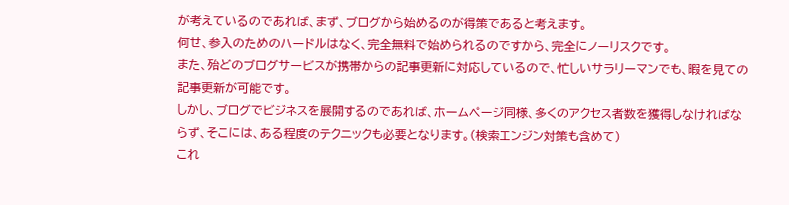が考えているのであれば、まず、ブログから始めるのが得策であると考えます。
何せ、参入のためのハードルはなく、完全無料で始められるのですから、完全にノーリスクです。
また、殆どのブログサービスが携帯からの記事更新に対応しているので、忙しいサラリーマンでも、暇を見ての記事更新が可能です。
しかし、ブログでビジネスを展開するのであれば、ホームページ同様、多くのアクセス者数を獲得しなければならず、そこには、ある程度のテクニックも必要となります。(検索エンジン対策も含めて)
これ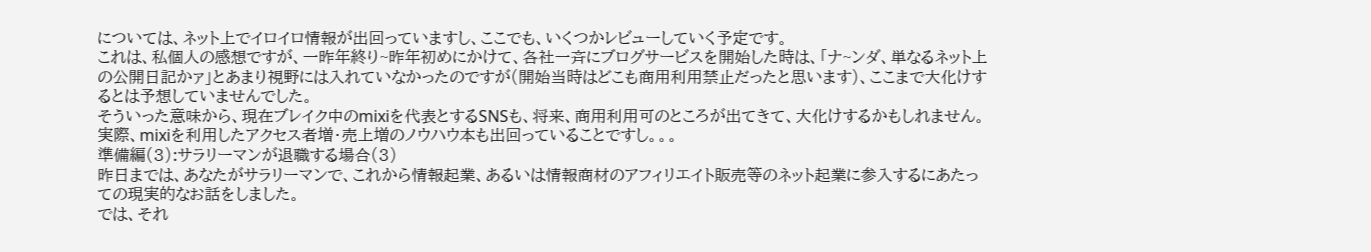については、ネット上でイロイロ情報が出回っていますし、ここでも、いくつかレビューしていく予定です。
これは、私個人の感想ですが、一昨年終り~昨年初めにかけて、各社一斉にブログサービスを開始した時は、「ナ~ンダ、単なるネット上の公開日記かァ」とあまり視野には入れていなかったのですが(開始当時はどこも商用利用禁止だったと思います)、ここまで大化けするとは予想していませんでした。
そういった意味から、現在ブレイク中のmixiを代表とするSNSも、将来、商用利用可のところが出てきて、大化けするかもしれません。
実際、mixiを利用したアクセス者増・売上増のノウハウ本も出回っていることですし。。。
準備編(3):サラリーマンが退職する場合(3)
昨日までは、あなたがサラリーマンで、これから情報起業、あるいは情報商材のアフィリエイト販売等のネット起業に参入するにあたっての現実的なお話をしました。
では、それ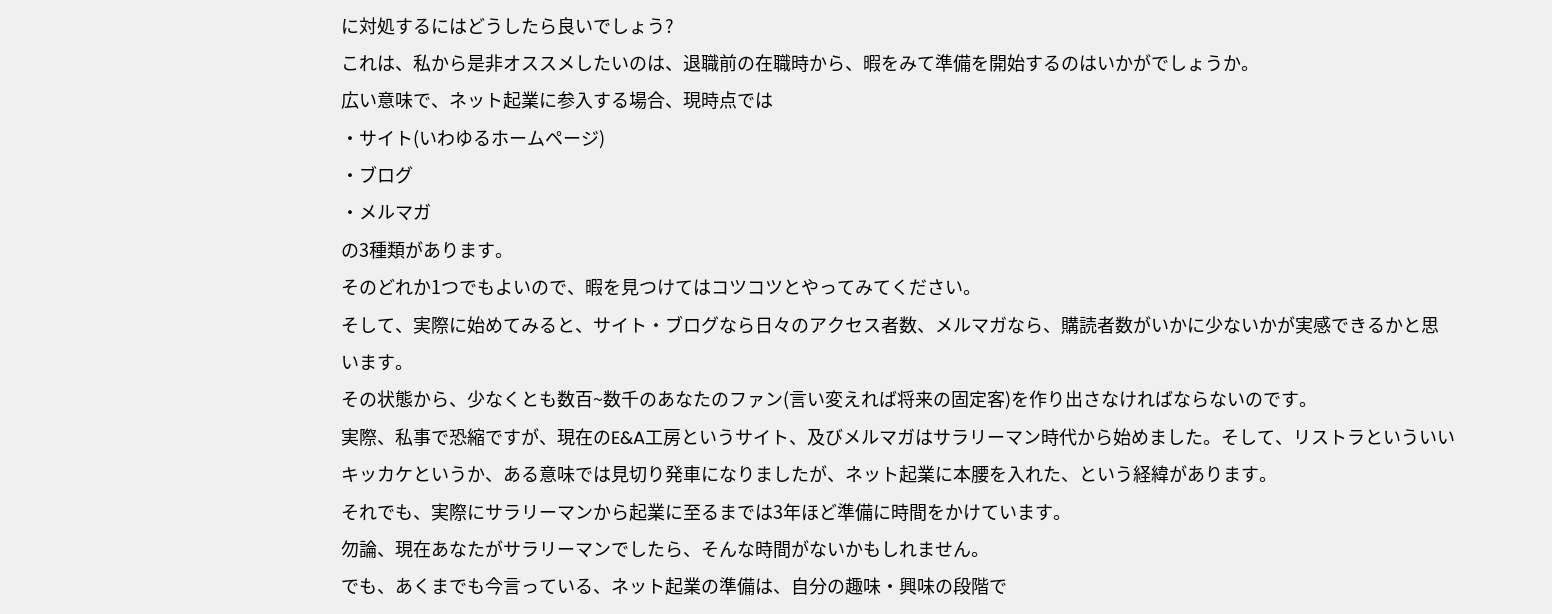に対処するにはどうしたら良いでしょう?
これは、私から是非オススメしたいのは、退職前の在職時から、暇をみて準備を開始するのはいかがでしょうか。
広い意味で、ネット起業に参入する場合、現時点では
・サイト(いわゆるホームページ)
・ブログ
・メルマガ
の3種類があります。
そのどれか1つでもよいので、暇を見つけてはコツコツとやってみてください。
そして、実際に始めてみると、サイト・ブログなら日々のアクセス者数、メルマガなら、購読者数がいかに少ないかが実感できるかと思います。
その状態から、少なくとも数百~数千のあなたのファン(言い変えれば将来の固定客)を作り出さなければならないのです。
実際、私事で恐縮ですが、現在のE&A工房というサイト、及びメルマガはサラリーマン時代から始めました。そして、リストラといういいキッカケというか、ある意味では見切り発車になりましたが、ネット起業に本腰を入れた、という経緯があります。
それでも、実際にサラリーマンから起業に至るまでは3年ほど準備に時間をかけています。
勿論、現在あなたがサラリーマンでしたら、そんな時間がないかもしれません。
でも、あくまでも今言っている、ネット起業の準備は、自分の趣味・興味の段階で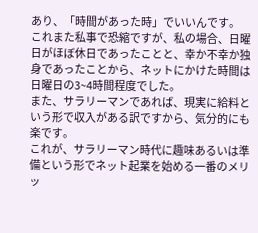あり、「時間があった時」でいいんです。
これまた私事で恐縮ですが、私の場合、日曜日がほぼ休日であったことと、幸か不幸か独身であったことから、ネットにかけた時間は日曜日の3~4時間程度でした。
また、サラリーマンであれば、現実に給料という形で収入がある訳ですから、気分的にも楽です。
これが、サラリーマン時代に趣味あるいは準備という形でネット起業を始める一番のメリッ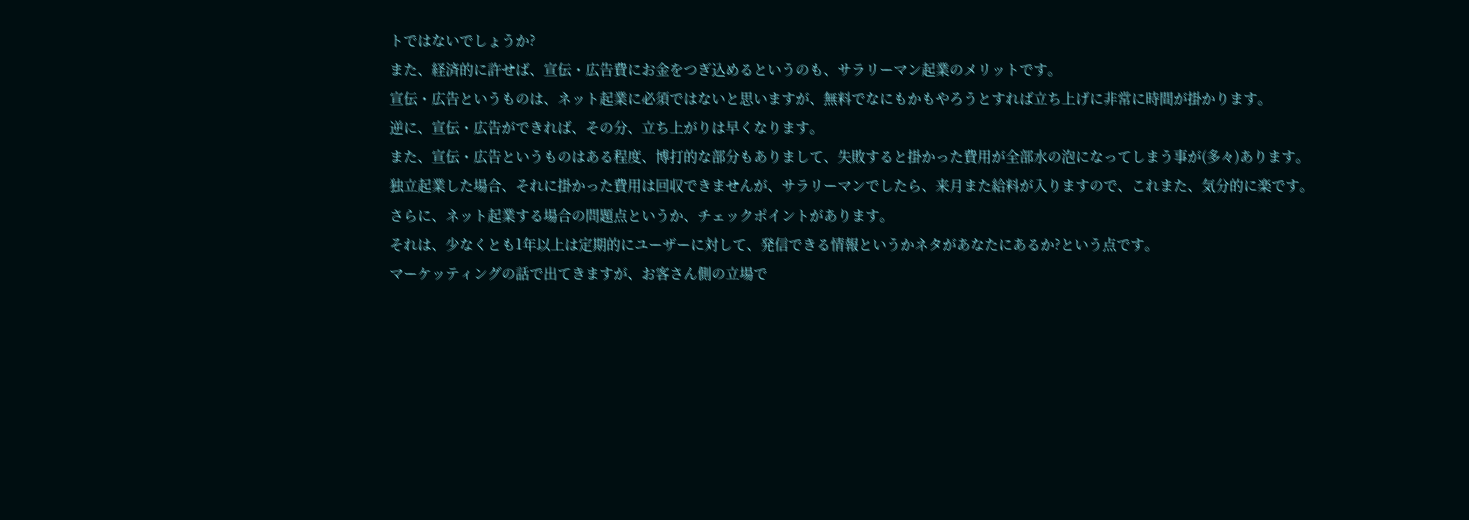トではないでしょうか?
また、経済的に許せば、宣伝・広告費にお金をつぎ込めるというのも、サラリーマン起業のメリットです。
宣伝・広告というものは、ネット起業に必須ではないと思いますが、無料でなにもかもやろうとすれば立ち上げに非常に時間が掛かります。
逆に、宣伝・広告ができれば、その分、立ち上がりは早くなります。
また、宣伝・広告というものはある程度、博打的な部分もありまして、失敗すると掛かった費用が全部水の泡になってしまう事が(多々)あります。
独立起業した場合、それに掛かった費用は回収できませんが、サラリーマンでしたら、来月また給料が入りますので、これまた、気分的に楽です。
さらに、ネット起業する場合の問題点というか、チェックポイントがあります。
それは、少なくとも1年以上は定期的にユーザーに対して、発信できる情報というかネタがあなたにあるか?という点です。
マーケッティングの話で出てきますが、お客さん側の立場で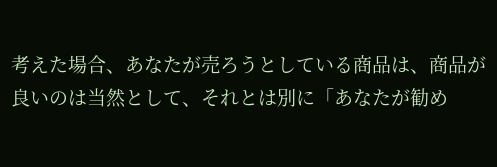考えた場合、あなたが売ろうとしている商品は、商品が良いのは当然として、それとは別に「あなたが勧め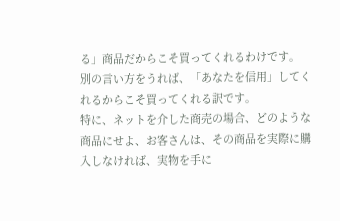る」商品だからこそ買ってくれるわけです。
別の言い方をうれば、「あなたを信用」してくれるからこそ買ってくれる訳です。
特に、ネットを介した商売の場合、どのような商品にせよ、お客さんは、その商品を実際に購入しなければ、実物を手に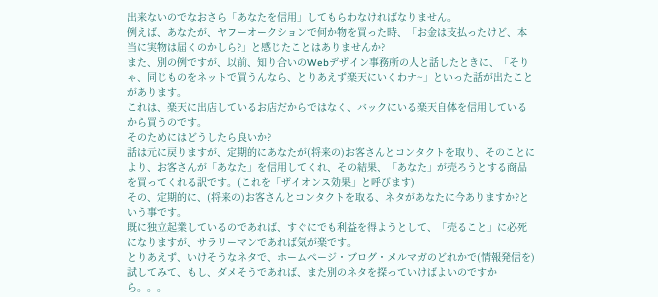出来ないのでなおさら「あなたを信用」してもらわなければなりません。
例えば、あなたが、ヤフーオークションで何か物を買った時、「お金は支払ったけど、本当に実物は届くのかしら?」と感じたことはありませんか?
また、別の例ですが、以前、知り合いのWebデザイン事務所の人と話したときに、「そりゃ、同じものをネットで買うんなら、とりあえず楽天にいくわナ~」といった話が出たことがあります。
これは、楽天に出店しているお店だからではなく、バックにいる楽天自体を信用しているから買うのです。
そのためにはどうしたら良いか?
話は元に戻りますが、定期的にあなたが(将来の)お客さんとコンタクトを取り、そのことにより、お客さんが「あなた」を信用してくれ、その結果、「あなた」が売ろうとする商品を買ってくれる訳です。(これを「ザイオンス効果」と呼びます)
その、定期的に、(将来の)お客さんとコンタクトを取る、ネタがあなたに今ありますか?という事です。
既に独立起業しているのであれば、すぐにでも利益を得ようとして、「売ること」に必死になりますが、サラリーマンであれば気が楽です。
とりあえず、いけそうなネタで、ホームページ・ブログ・メルマガのどれかで(情報発信を)試してみて、もし、ダメそうであれば、また別のネタを探っていけばよいのですから。。。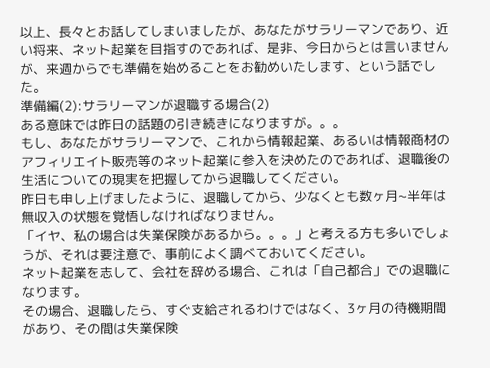以上、長々とお話してしまいましたが、あなたがサラリーマンであり、近い将来、ネット起業を目指すのであれば、是非、今日からとは言いませんが、来週からでも準備を始めることをお勧めいたします、という話でした。
準備編(2):サラリーマンが退職する場合(2)
ある意味では昨日の話題の引き続きになりますが。。。
もし、あなたがサラリーマンで、これから情報起業、あるいは情報商材のアフィリエイト販売等のネット起業に参入を決めたのであれば、退職後の生活についての現実を把握してから退職してください。
昨日も申し上げましたように、退職してから、少なくとも数ヶ月~半年は無収入の状態を覚悟しなければなりません。
「イヤ、私の場合は失業保険があるから。。。」と考える方も多いでしょうが、それは要注意で、事前によく調べておいてください。
ネット起業を志して、会社を辞める場合、これは「自己都合」での退職になります。
その場合、退職したら、すぐ支給されるわけではなく、3ヶ月の待機期間があり、その間は失業保険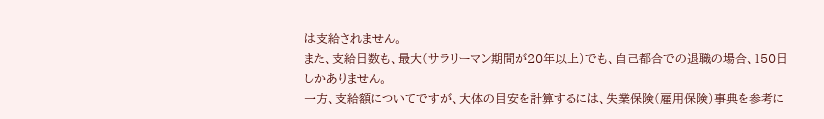は支給されません。
また、支給日数も、最大(サラリーマン期間が20年以上)でも、自己都合での退職の場合、150日しかありません。
一方、支給額についてですが、大体の目安を計算するには、失業保険(雇用保険)事典を参考に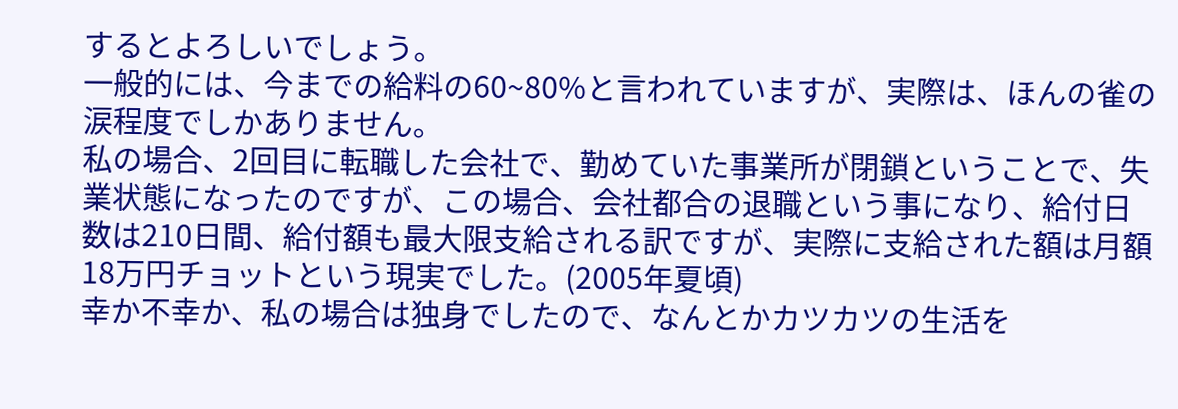するとよろしいでしょう。
一般的には、今までの給料の60~80%と言われていますが、実際は、ほんの雀の涙程度でしかありません。
私の場合、2回目に転職した会社で、勤めていた事業所が閉鎖ということで、失業状態になったのですが、この場合、会社都合の退職という事になり、給付日数は210日間、給付額も最大限支給される訳ですが、実際に支給された額は月額18万円チョットという現実でした。(2005年夏頃)
幸か不幸か、私の場合は独身でしたので、なんとかカツカツの生活を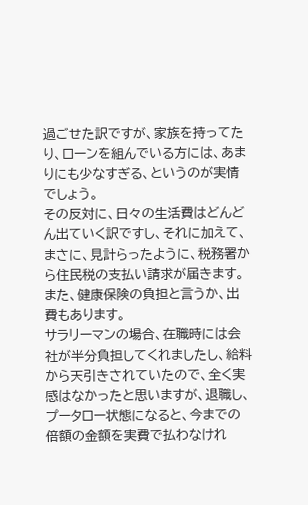過ごせた訳ですが、家族を持ってたり、ローンを組んでいる方には、あまりにも少なすぎる、というのが実情でしょう。
その反対に、日々の生活費はどんどん出ていく訳ですし、それに加えて、まさに、見計らったように、税務署から住民税の支払い請求が届きます。
また、健康保険の負担と言うか、出費もあります。
サラリーマンの場合、在職時には会社が半分負担してくれましたし、給料から天引きされていたので、全く実感はなかったと思いますが、退職し、プータロー状態になると、今までの倍額の金額を実費で払わなけれ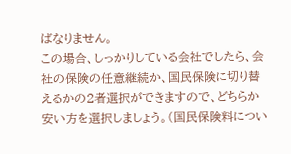ばなりません。
この場合、しっかりしている会社でしたら、会社の保険の任意継続か、国民保険に切り替えるかの2者選択ができますので、どちらか安い方を選択しましょう。(国民保険料につい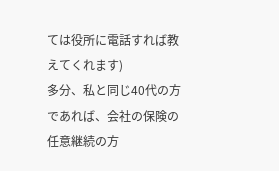ては役所に電話すれば教えてくれます)
多分、私と同じ40代の方であれば、会社の保険の任意継続の方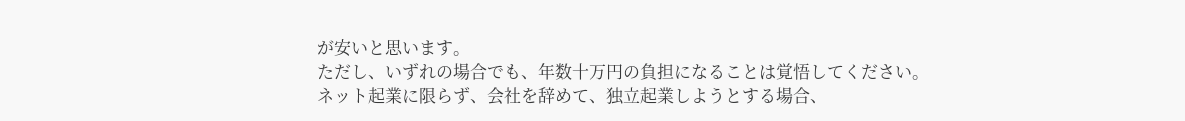が安いと思います。
ただし、いずれの場合でも、年数十万円の負担になることは覚悟してください。
ネット起業に限らず、会社を辞めて、独立起業しようとする場合、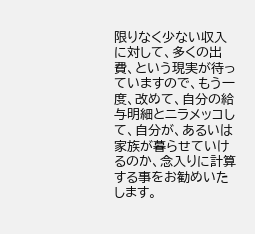限りなく少ない収入に対して、多くの出費、という現実が待っていますので、もう一度、改めて、自分の給与明細とニラメッコして、自分が、あるいは家族が暮らせていけるのか、念入りに計算する事をお勧めいたします。